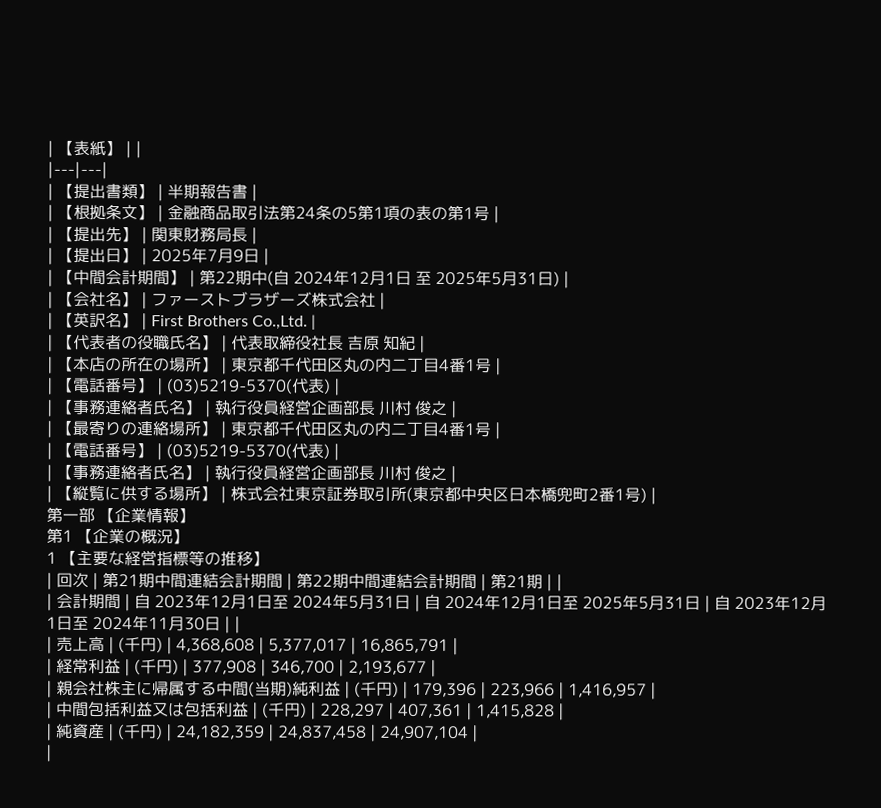| 【表紙】 | |
|---|---|
| 【提出書類】 | 半期報告書 |
| 【根拠条文】 | 金融商品取引法第24条の5第1項の表の第1号 |
| 【提出先】 | 関東財務局長 |
| 【提出日】 | 2025年7月9日 |
| 【中間会計期間】 | 第22期中(自 2024年12月1日 至 2025年5月31日) |
| 【会社名】 | ファーストブラザーズ株式会社 |
| 【英訳名】 | First Brothers Co.,Ltd. |
| 【代表者の役職氏名】 | 代表取締役社長 吉原 知紀 |
| 【本店の所在の場所】 | 東京都千代田区丸の内二丁目4番1号 |
| 【電話番号】 | (03)5219-5370(代表) |
| 【事務連絡者氏名】 | 執行役員経営企画部長 川村 俊之 |
| 【最寄りの連絡場所】 | 東京都千代田区丸の内二丁目4番1号 |
| 【電話番号】 | (03)5219-5370(代表) |
| 【事務連絡者氏名】 | 執行役員経営企画部長 川村 俊之 |
| 【縦覧に供する場所】 | 株式会社東京証券取引所(東京都中央区日本橋兜町2番1号) |
第一部 【企業情報】
第1 【企業の概況】
1 【主要な経営指標等の推移】
| 回次 | 第21期中間連結会計期間 | 第22期中間連結会計期間 | 第21期 | |
| 会計期間 | 自 2023年12月1日至 2024年5月31日 | 自 2024年12月1日至 2025年5月31日 | 自 2023年12月1日至 2024年11月30日 | |
| 売上高 | (千円) | 4,368,608 | 5,377,017 | 16,865,791 |
| 経常利益 | (千円) | 377,908 | 346,700 | 2,193,677 |
| 親会社株主に帰属する中間(当期)純利益 | (千円) | 179,396 | 223,966 | 1,416,957 |
| 中間包括利益又は包括利益 | (千円) | 228,297 | 407,361 | 1,415,828 |
| 純資産 | (千円) | 24,182,359 | 24,837,458 | 24,907,104 |
|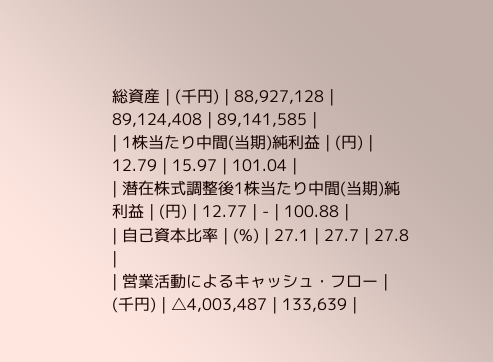総資産 | (千円) | 88,927,128 | 89,124,408 | 89,141,585 |
| 1株当たり中間(当期)純利益 | (円) | 12.79 | 15.97 | 101.04 |
| 潜在株式調整後1株当たり中間(当期)純利益 | (円) | 12.77 | - | 100.88 |
| 自己資本比率 | (%) | 27.1 | 27.7 | 27.8 |
| 営業活動によるキャッシュ・フロー | (千円) | △4,003,487 | 133,639 |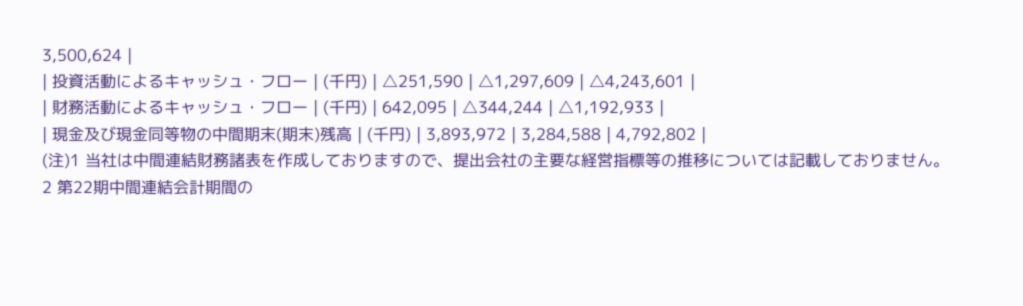3,500,624 |
| 投資活動によるキャッシュ・フロー | (千円) | △251,590 | △1,297,609 | △4,243,601 |
| 財務活動によるキャッシュ・フロー | (千円) | 642,095 | △344,244 | △1,192,933 |
| 現金及び現金同等物の中間期末(期末)残高 | (千円) | 3,893,972 | 3,284,588 | 4,792,802 |
(注)1 当社は中間連結財務諸表を作成しておりますので、提出会社の主要な経営指標等の推移については記載しておりません。
2 第22期中間連結会計期間の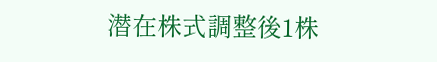潜在株式調整後1株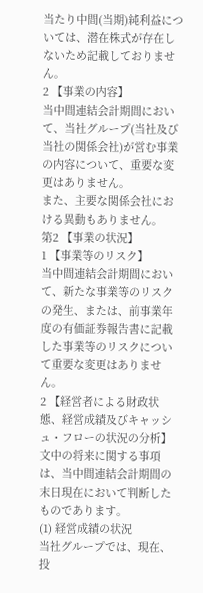当たり中間(当期)純利益については、潜在株式が存在しないため記載しておりません。
2 【事業の内容】
当中間連結会計期間において、当社グループ(当社及び当社の関係会社)が営む事業の内容について、重要な変更はありません。
また、主要な関係会社における異動もありません。
第2 【事業の状況】
1 【事業等のリスク】
当中間連結会計期間において、新たな事業等のリスクの発生、または、前事業年度の有価証券報告書に記載した事業等のリスクについて重要な変更はありません。
2 【経営者による財政状態、経営成績及びキャッシュ・フローの状況の分析】
文中の将来に関する事項は、当中間連結会計期間の末日現在において判断したものであります。
(1) 経営成績の状況
当社グループでは、現在、投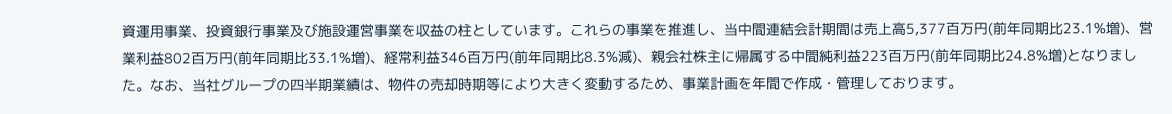資運用事業、投資銀行事業及び施設運営事業を収益の柱としています。これらの事業を推進し、当中間連結会計期間は売上高5,377百万円(前年同期比23.1%増)、営業利益802百万円(前年同期比33.1%増)、経常利益346百万円(前年同期比8.3%減)、親会社株主に帰属する中間純利益223百万円(前年同期比24.8%増)となりました。なお、当社グループの四半期業績は、物件の売却時期等により大きく変動するため、事業計画を年間で作成・管理しております。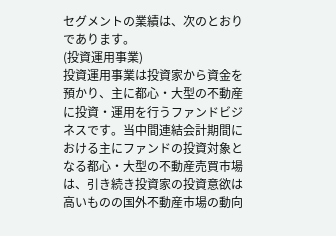セグメントの業績は、次のとおりであります。
(投資運用事業)
投資運用事業は投資家から資金を預かり、主に都心・大型の不動産に投資・運用を行うファンドビジネスです。当中間連結会計期間における主にファンドの投資対象となる都心・大型の不動産売買市場は、引き続き投資家の投資意欲は高いものの国外不動産市場の動向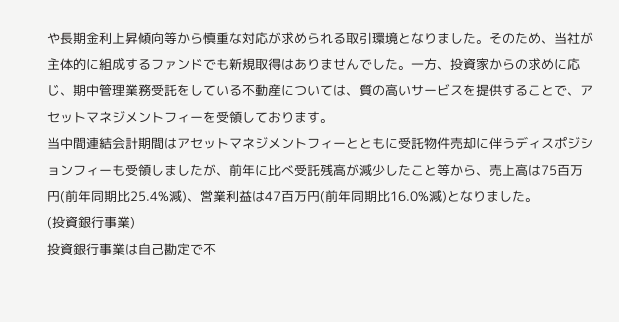や長期金利上昇傾向等から慎重な対応が求められる取引環境となりました。そのため、当社が主体的に組成するファンドでも新規取得はありませんでした。一方、投資家からの求めに応じ、期中管理業務受託をしている不動産については、質の高いサービスを提供することで、アセットマネジメントフィーを受領しております。
当中間連結会計期間はアセットマネジメントフィーとともに受託物件売却に伴うディスポジションフィーも受領しましたが、前年に比べ受託残高が減少したこと等から、売上高は75百万円(前年同期比25.4%減)、営業利益は47百万円(前年同期比16.0%減)となりました。
(投資銀行事業)
投資銀行事業は自己勘定で不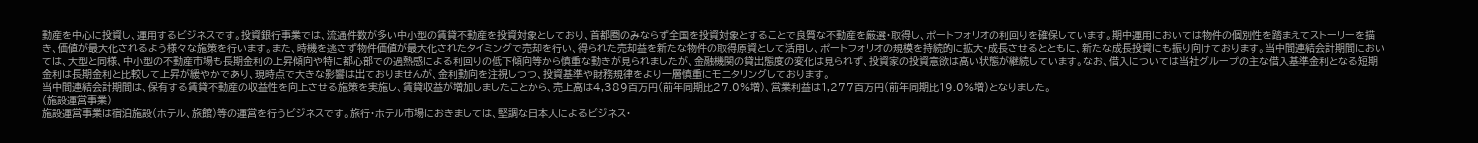動産を中心に投資し、運用するビジネスです。投資銀行事業では、流通件数が多い中小型の賃貸不動産を投資対象としており、首都圏のみならず全国を投資対象とすることで良質な不動産を厳選・取得し、ポートフォリオの利回りを確保しています。期中運用においては物件の個別性を踏まえてストーリーを描き、価値が最大化されるよう様々な施策を行います。また、時機を逃さず物件価値が最大化されたタイミングで売却を行い、得られた売却益を新たな物件の取得原資として活用し、ポートフォリオの規模を持続的に拡大・成長させるとともに、新たな成長投資にも振り向けております。当中間連結会計期間においては、大型と同様、中小型の不動産市場も長期金利の上昇傾向や特に都心部での過熱感による利回りの低下傾向等から慎重な動きが見られましたが、金融機関の貸出態度の変化は見られず、投資家の投資意欲は高い状態が継続しています。なお、借入については当社グループの主な借入基準金利となる短期金利は長期金利と比較して上昇が緩やかであり、現時点で大きな影響は出ておりませんが、金利動向を注視しつつ、投資基準や財務規律をより一層慎重にモニタリングしております。
当中間連結会計期間は、保有する賃貸不動産の収益性を向上させる施策を実施し、賃貸収益が増加しましたことから、売上高は4,389百万円(前年同期比27.0%増)、営業利益は1,277百万円(前年同期比19.0%増)となりました。
(施設運営事業)
施設運営事業は宿泊施設(ホテル、旅館)等の運営を行うビジネスです。旅行・ホテル市場におきましては、堅調な日本人によるビジネス・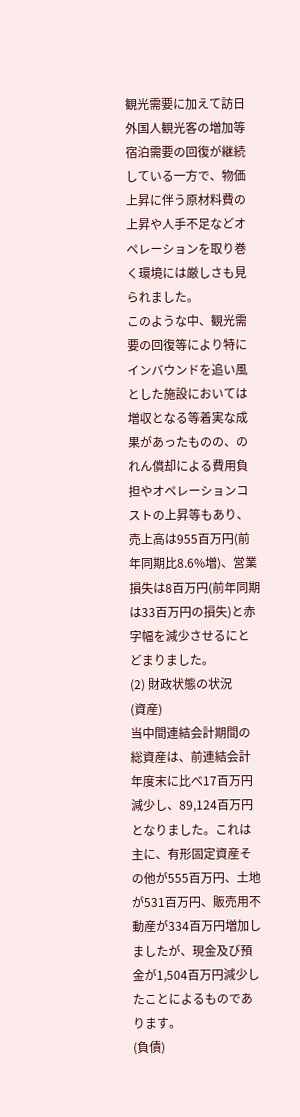観光需要に加えて訪日外国人観光客の増加等宿泊需要の回復が継続している一方で、物価上昇に伴う原材料費の上昇や人手不足などオペレーションを取り巻く環境には厳しさも見られました。
このような中、観光需要の回復等により特にインバウンドを追い風とした施設においては増収となる等着実な成果があったものの、のれん償却による費用負担やオペレーションコストの上昇等もあり、売上高は955百万円(前年同期比8.6%増)、営業損失は8百万円(前年同期は33百万円の損失)と赤字幅を減少させるにとどまりました。
(2) 財政状態の状況
(資産)
当中間連結会計期間の総資産は、前連結会計年度末に比べ17百万円減少し、89,124百万円となりました。これは主に、有形固定資産その他が555百万円、土地が531百万円、販売用不動産が334百万円増加しましたが、現金及び預金が1,504百万円減少したことによるものであります。
(負債)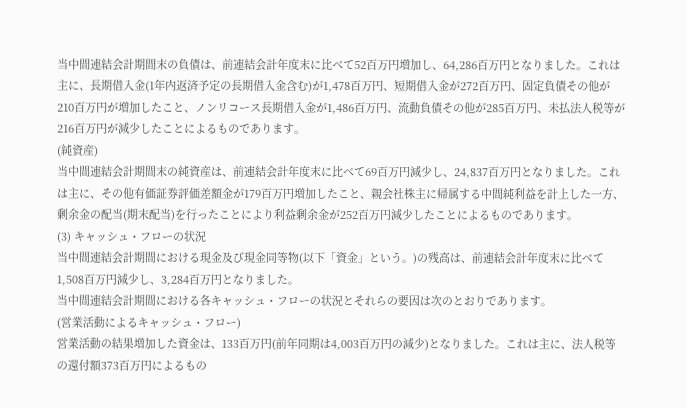当中間連結会計期間末の負債は、前連結会計年度末に比べて52百万円増加し、64,286百万円となりました。これは主に、長期借入金(1年内返済予定の長期借入金含む)が1,478百万円、短期借入金が272百万円、固定負債その他が210百万円が増加したこと、ノンリコース長期借入金が1,486百万円、流動負債その他が285百万円、未払法人税等が216百万円が減少したことによるものであります。
(純資産)
当中間連結会計期間末の純資産は、前連結会計年度末に比べて69百万円減少し、24,837百万円となりました。これは主に、その他有価証券評価差額金が179百万円増加したこと、親会社株主に帰属する中間純利益を計上した一方、剰余金の配当(期末配当)を行ったことにより利益剰余金が252百万円減少したことによるものであります。
(3) キャッシュ・フローの状況
当中間連結会計期間における現金及び現金同等物(以下「資金」という。)の残高は、前連結会計年度末に比べて1,508百万円減少し、3,284百万円となりました。
当中間連結会計期間における各キャッシュ・フローの状況とそれらの要因は次のとおりであります。
(営業活動によるキャッシュ・フロー)
営業活動の結果増加した資金は、133百万円(前年同期は4,003百万円の減少)となりました。これは主に、法人税等の還付額373百万円によるもの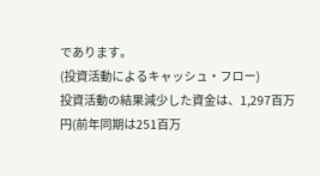であります。
(投資活動によるキャッシュ・フロー)
投資活動の結果減少した資金は、1,297百万円(前年同期は251百万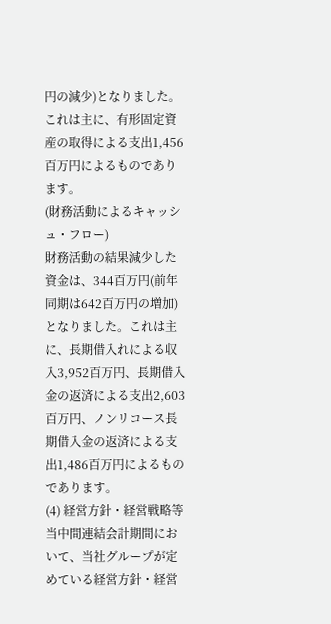円の減少)となりました。これは主に、有形固定資産の取得による支出1,456百万円によるものであります。
(財務活動によるキャッシュ・フロー)
財務活動の結果減少した資金は、344百万円(前年同期は642百万円の増加)となりました。これは主に、長期借入れによる収入3,952百万円、長期借入金の返済による支出2,603百万円、ノンリコース長期借入金の返済による支出1,486百万円によるものであります。
(4) 経営方針・経営戦略等
当中間連結会計期間において、当社グループが定めている経営方針・経営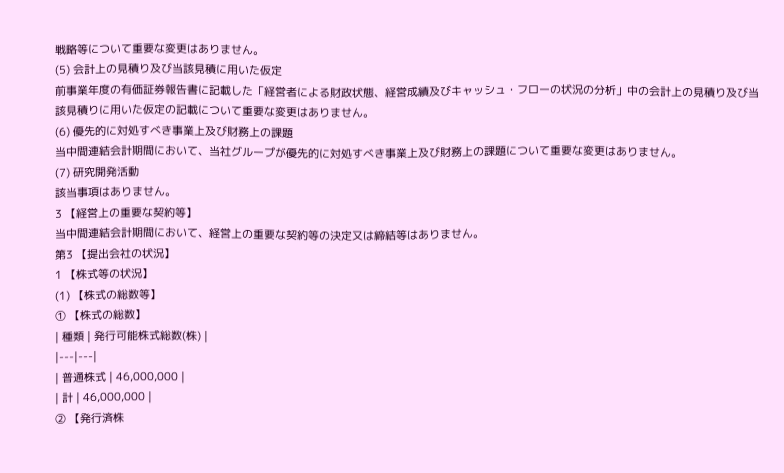戦略等について重要な変更はありません。
(5) 会計上の見積り及び当該見積に用いた仮定
前事業年度の有価証券報告書に記載した「経営者による財政状態、経営成績及びキャッシュ・フローの状況の分析」中の会計上の見積り及び当該見積りに用いた仮定の記載について重要な変更はありません。
(6) 優先的に対処すべき事業上及び財務上の課題
当中間連結会計期間において、当社グループが優先的に対処すべき事業上及び財務上の課題について重要な変更はありません。
(7) 研究開発活動
該当事項はありません。
3 【経営上の重要な契約等】
当中間連結会計期間において、経営上の重要な契約等の決定又は締結等はありません。
第3 【提出会社の状況】
1 【株式等の状況】
(1) 【株式の総数等】
① 【株式の総数】
| 種類 | 発行可能株式総数(株) |
|---|---|
| 普通株式 | 46,000,000 |
| 計 | 46,000,000 |
② 【発行済株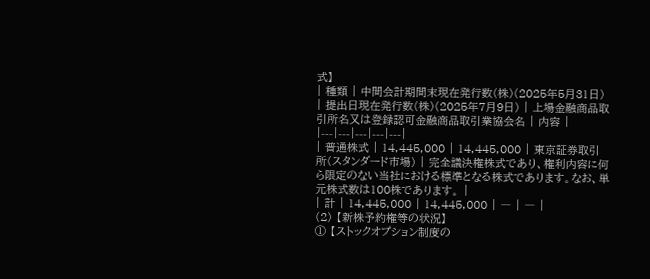式】
| 種類 | 中間会計期間末現在発行数(株)(2025年5月31日) | 提出日現在発行数(株)(2025年7月9日) | 上場金融商品取引所名又は登録認可金融商品取引業協会名 | 内容 |
|---|---|---|---|---|
| 普通株式 | 14,445,000 | 14,445,000 | 東京証券取引所(スタンダード市場) | 完全議決権株式であり、権利内容に何ら限定のない当社における標準となる株式であります。なお、単元株式数は100株であります。 |
| 計 | 14,445,000 | 14,445,000 | ― | ― |
(2) 【新株予約権等の状況】
① 【ストックオプション制度の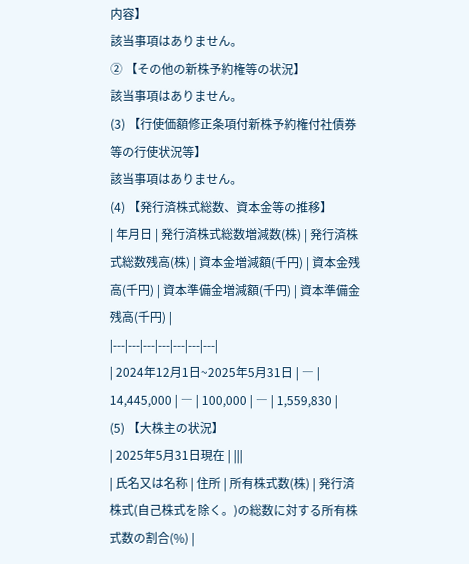内容】
該当事項はありません。
② 【その他の新株予約権等の状況】
該当事項はありません。
(3) 【行使価額修正条項付新株予約権付社債券等の行使状況等】
該当事項はありません。
(4) 【発行済株式総数、資本金等の推移】
| 年月日 | 発行済株式総数増減数(株) | 発行済株式総数残高(株) | 資本金増減額(千円) | 資本金残高(千円) | 資本準備金増減額(千円) | 資本準備金残高(千円) |
|---|---|---|---|---|---|---|
| 2024年12月1日~2025年5月31日 | ― | 14,445,000 | ― | 100,000 | ― | 1,559,830 |
(5) 【大株主の状況】
| 2025年5月31日現在 | |||
| 氏名又は名称 | 住所 | 所有株式数(株) | 発行済株式(自己株式を除く。)の総数に対する所有株式数の割合(%) |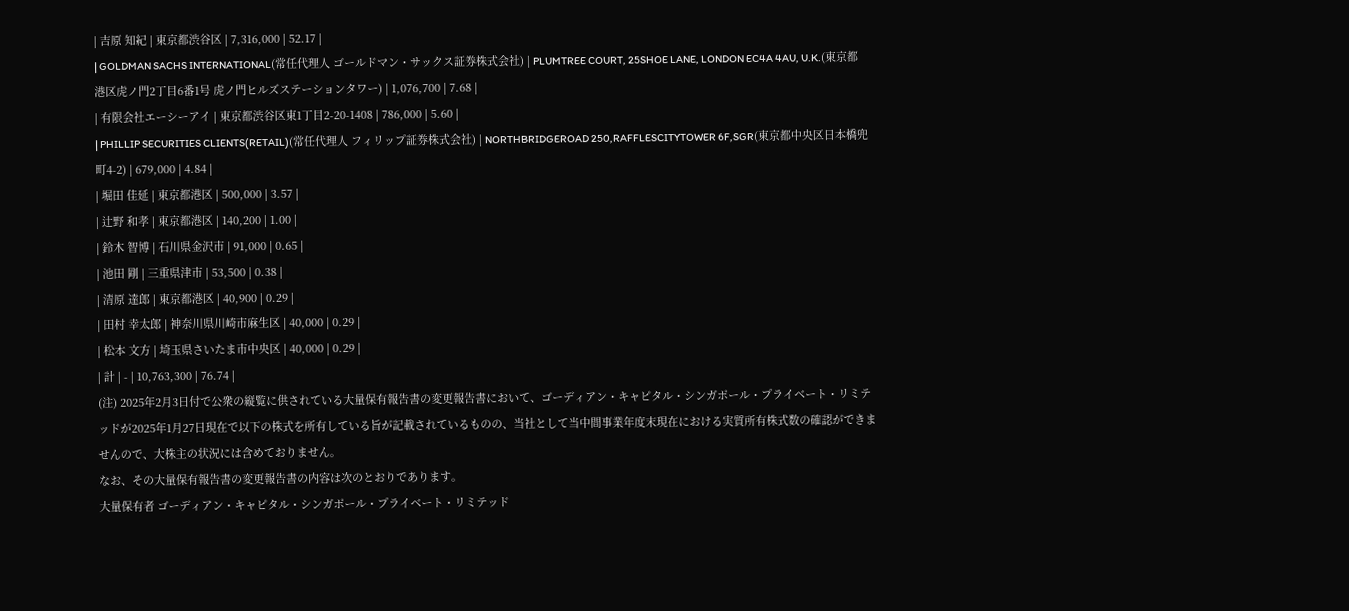| 吉原 知紀 | 東京都渋谷区 | 7,316,000 | 52.17 |
| GOLDMAN SACHS INTERNATIONAL(常任代理人 ゴールドマン・サックス証券株式会社) | PLUMTREE COURT, 25SHOE LANE, LONDON EC4A 4AU, U.K.(東京都港区虎ノ門2丁目6番1号 虎ノ門ヒルズステーションタワー) | 1,076,700 | 7.68 |
| 有限会社エーシーアイ | 東京都渋谷区東1丁目2-20-1408 | 786,000 | 5.60 |
| PHILLIP SECURITIES CLIENTS(RETAIL)(常任代理人 フィリップ証券株式会社) | NORTHBRIDGEROAD 250,RAFFLESCITYTOWER 6F,SGR(東京都中央区日本橋兜町4-2) | 679,000 | 4.84 |
| 堀田 佳延 | 東京都港区 | 500,000 | 3.57 |
| 辻野 和孝 | 東京都港区 | 140,200 | 1.00 |
| 鈴木 智博 | 石川県金沢市 | 91,000 | 0.65 |
| 池田 剛 | 三重県津市 | 53,500 | 0.38 |
| 清原 達郎 | 東京都港区 | 40,900 | 0.29 |
| 田村 幸太郎 | 神奈川県川崎市麻生区 | 40,000 | 0.29 |
| 松本 文方 | 埼玉県さいたま市中央区 | 40,000 | 0.29 |
| 計 | - | 10,763,300 | 76.74 |
(注) 2025年2月3日付で公衆の縦覧に供されている大量保有報告書の変更報告書において、ゴーディアン・キャピタル・シンガポール・プライベート・リミテッドが2025年1月27日現在で以下の株式を所有している旨が記載されているものの、当社として当中間事業年度末現在における実質所有株式数の確認ができませんので、大株主の状況には含めておりません。
なお、その大量保有報告書の変更報告書の内容は次のとおりであります。
大量保有者 ゴーディアン・キャピタル・シンガポール・プライベート・リミテッド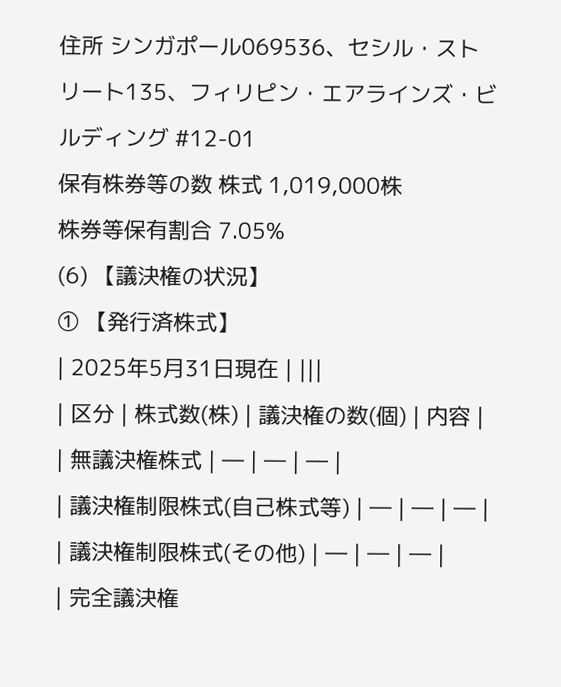住所 シンガポール069536、セシル・ストリート135、フィリピン・エアラインズ・ビルディング #12-01
保有株券等の数 株式 1,019,000株
株券等保有割合 7.05%
(6) 【議決権の状況】
① 【発行済株式】
| 2025年5月31日現在 | |||
| 区分 | 株式数(株) | 議決権の数(個) | 内容 |
| 無議決権株式 | ― | ― | ― |
| 議決権制限株式(自己株式等) | ― | ― | ― |
| 議決権制限株式(その他) | ― | ― | ― |
| 完全議決権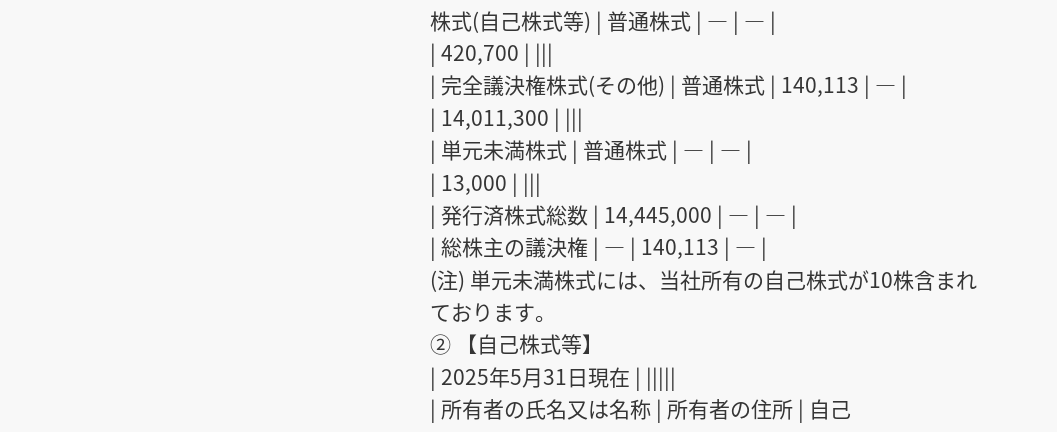株式(自己株式等) | 普通株式 | ― | ― |
| 420,700 | |||
| 完全議決権株式(その他) | 普通株式 | 140,113 | ― |
| 14,011,300 | |||
| 単元未満株式 | 普通株式 | ― | ― |
| 13,000 | |||
| 発行済株式総数 | 14,445,000 | ― | ― |
| 総株主の議決権 | ― | 140,113 | ― |
(注) 単元未満株式には、当社所有の自己株式が10株含まれております。
② 【自己株式等】
| 2025年5月31日現在 | |||||
| 所有者の氏名又は名称 | 所有者の住所 | 自己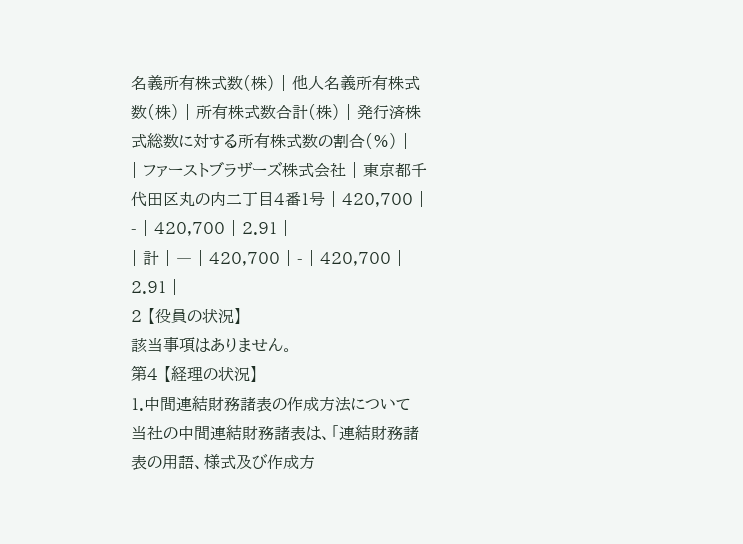名義所有株式数(株) | 他人名義所有株式数(株) | 所有株式数合計(株) | 発行済株式総数に対する所有株式数の割合(%) |
| ファーストブラザーズ株式会社 | 東京都千代田区丸の内二丁目4番1号 | 420,700 | - | 420,700 | 2.91 |
| 計 | ― | 420,700 | - | 420,700 | 2.91 |
2 【役員の状況】
該当事項はありません。
第4 【経理の状況】
1.中間連結財務諸表の作成方法について
当社の中間連結財務諸表は、「連結財務諸表の用語、様式及び作成方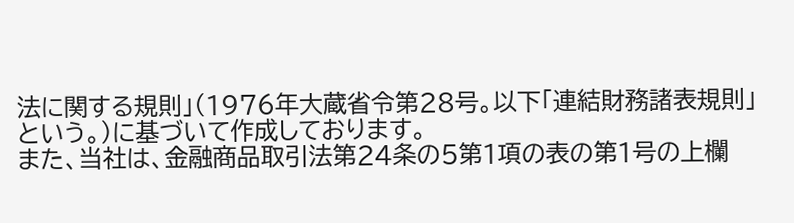法に関する規則」(1976年大蔵省令第28号。以下「連結財務諸表規則」という。)に基づいて作成しております。
また、当社は、金融商品取引法第24条の5第1項の表の第1号の上欄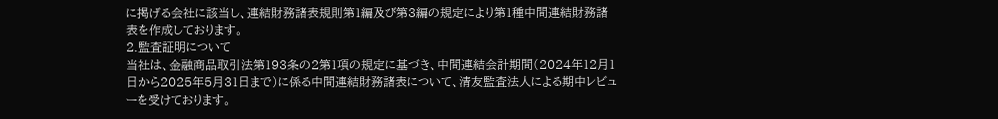に掲げる会社に該当し、連結財務諸表規則第1編及び第3編の規定により第1種中間連結財務諸表を作成しております。
2.監査証明について
当社は、金融商品取引法第193条の2第1項の規定に基づき、中間連結会計期間(2024年12月1日から2025年5月31日まで)に係る中間連結財務諸表について、清友監査法人による期中レビューを受けております。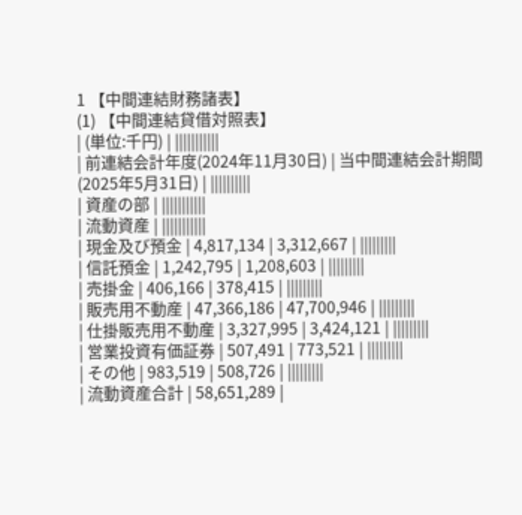1 【中間連結財務諸表】
(1) 【中間連結貸借対照表】
| (単位:千円) | |||||||||||
| 前連結会計年度(2024年11月30日) | 当中間連結会計期間(2025年5月31日) | ||||||||||
| 資産の部 | |||||||||||
| 流動資産 | |||||||||||
| 現金及び預金 | 4,817,134 | 3,312,667 | |||||||||
| 信託預金 | 1,242,795 | 1,208,603 | |||||||||
| 売掛金 | 406,166 | 378,415 | |||||||||
| 販売用不動産 | 47,366,186 | 47,700,946 | |||||||||
| 仕掛販売用不動産 | 3,327,995 | 3,424,121 | |||||||||
| 営業投資有価証券 | 507,491 | 773,521 | |||||||||
| その他 | 983,519 | 508,726 | |||||||||
| 流動資産合計 | 58,651,289 |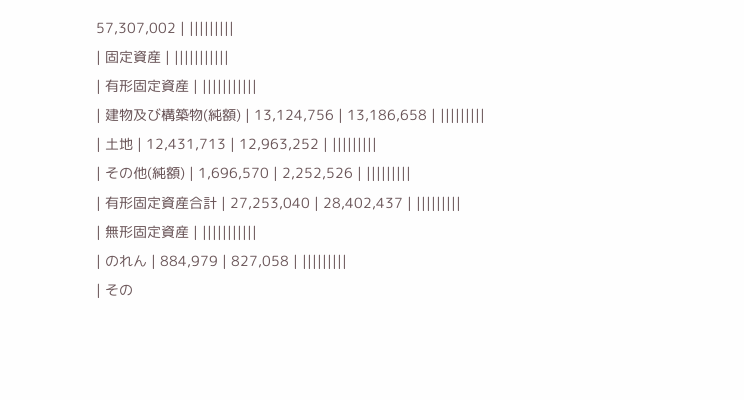57,307,002 | |||||||||
| 固定資産 | |||||||||||
| 有形固定資産 | |||||||||||
| 建物及び構築物(純額) | 13,124,756 | 13,186,658 | |||||||||
| 土地 | 12,431,713 | 12,963,252 | |||||||||
| その他(純額) | 1,696,570 | 2,252,526 | |||||||||
| 有形固定資産合計 | 27,253,040 | 28,402,437 | |||||||||
| 無形固定資産 | |||||||||||
| のれん | 884,979 | 827,058 | |||||||||
| その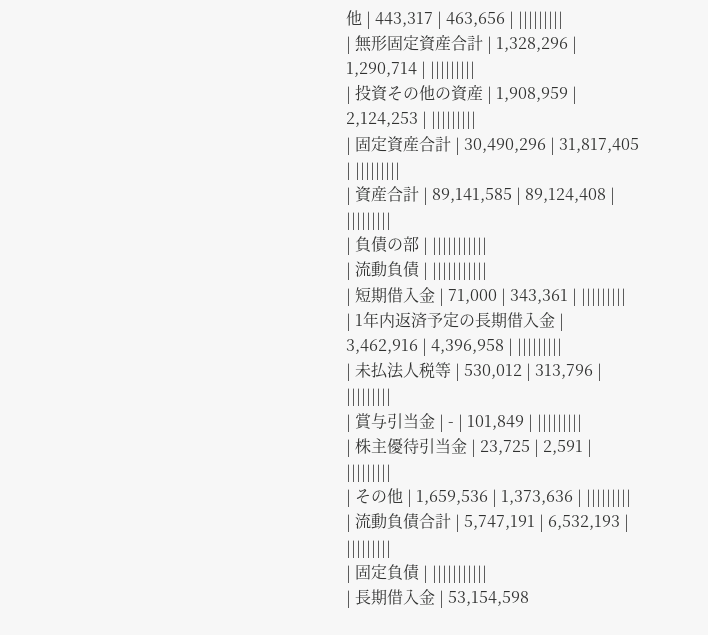他 | 443,317 | 463,656 | |||||||||
| 無形固定資産合計 | 1,328,296 | 1,290,714 | |||||||||
| 投資その他の資産 | 1,908,959 | 2,124,253 | |||||||||
| 固定資産合計 | 30,490,296 | 31,817,405 | |||||||||
| 資産合計 | 89,141,585 | 89,124,408 | |||||||||
| 負債の部 | |||||||||||
| 流動負債 | |||||||||||
| 短期借入金 | 71,000 | 343,361 | |||||||||
| 1年内返済予定の長期借入金 | 3,462,916 | 4,396,958 | |||||||||
| 未払法人税等 | 530,012 | 313,796 | |||||||||
| 賞与引当金 | - | 101,849 | |||||||||
| 株主優待引当金 | 23,725 | 2,591 | |||||||||
| その他 | 1,659,536 | 1,373,636 | |||||||||
| 流動負債合計 | 5,747,191 | 6,532,193 | |||||||||
| 固定負債 | |||||||||||
| 長期借入金 | 53,154,598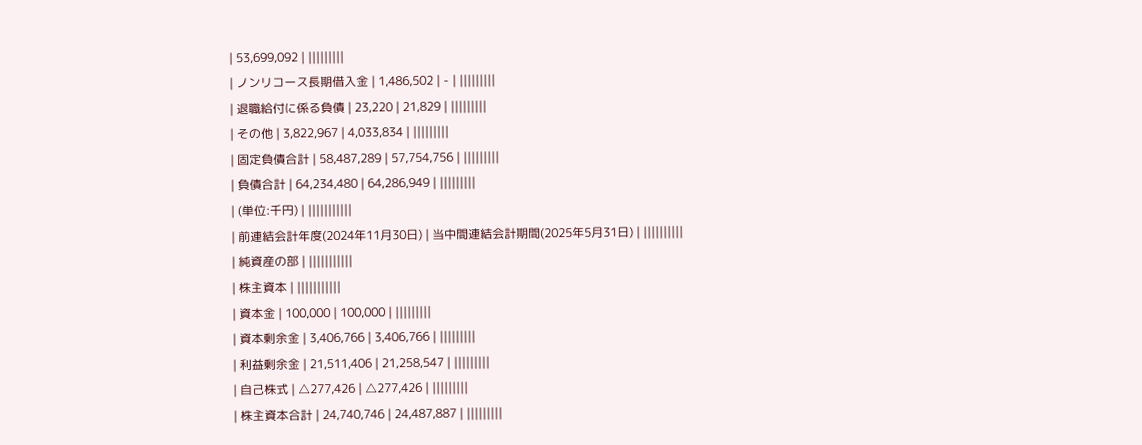| 53,699,092 | |||||||||
| ノンリコース長期借入金 | 1,486,502 | - | |||||||||
| 退職給付に係る負債 | 23,220 | 21,829 | |||||||||
| その他 | 3,822,967 | 4,033,834 | |||||||||
| 固定負債合計 | 58,487,289 | 57,754,756 | |||||||||
| 負債合計 | 64,234,480 | 64,286,949 | |||||||||
| (単位:千円) | |||||||||||
| 前連結会計年度(2024年11月30日) | 当中間連結会計期間(2025年5月31日) | ||||||||||
| 純資産の部 | |||||||||||
| 株主資本 | |||||||||||
| 資本金 | 100,000 | 100,000 | |||||||||
| 資本剰余金 | 3,406,766 | 3,406,766 | |||||||||
| 利益剰余金 | 21,511,406 | 21,258,547 | |||||||||
| 自己株式 | △277,426 | △277,426 | |||||||||
| 株主資本合計 | 24,740,746 | 24,487,887 | |||||||||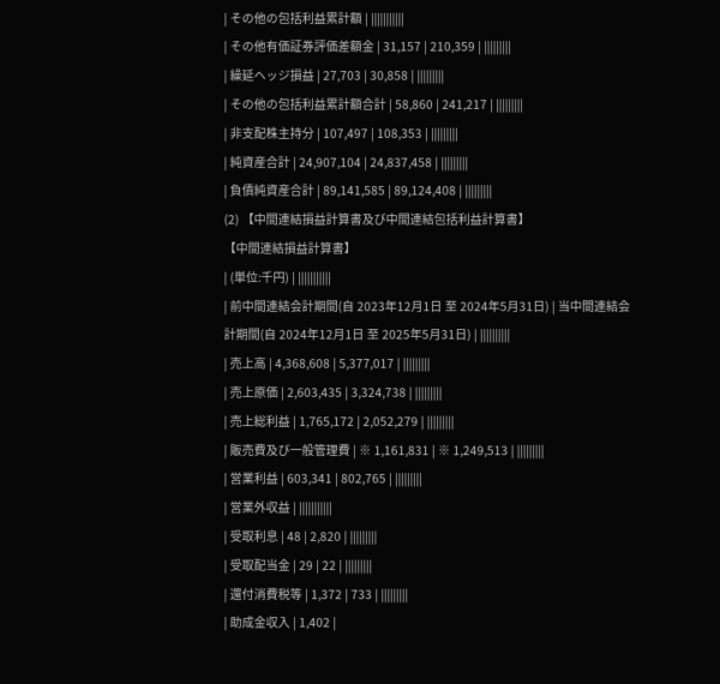| その他の包括利益累計額 | |||||||||||
| その他有価証券評価差額金 | 31,157 | 210,359 | |||||||||
| 繰延ヘッジ損益 | 27,703 | 30,858 | |||||||||
| その他の包括利益累計額合計 | 58,860 | 241,217 | |||||||||
| 非支配株主持分 | 107,497 | 108,353 | |||||||||
| 純資産合計 | 24,907,104 | 24,837,458 | |||||||||
| 負債純資産合計 | 89,141,585 | 89,124,408 | |||||||||
(2) 【中間連結損益計算書及び中間連結包括利益計算書】
【中間連結損益計算書】
| (単位:千円) | |||||||||||
| 前中間連結会計期間(自 2023年12月1日 至 2024年5月31日) | 当中間連結会計期間(自 2024年12月1日 至 2025年5月31日) | ||||||||||
| 売上高 | 4,368,608 | 5,377,017 | |||||||||
| 売上原価 | 2,603,435 | 3,324,738 | |||||||||
| 売上総利益 | 1,765,172 | 2,052,279 | |||||||||
| 販売費及び一般管理費 | ※ 1,161,831 | ※ 1,249,513 | |||||||||
| 営業利益 | 603,341 | 802,765 | |||||||||
| 営業外収益 | |||||||||||
| 受取利息 | 48 | 2,820 | |||||||||
| 受取配当金 | 29 | 22 | |||||||||
| 還付消費税等 | 1,372 | 733 | |||||||||
| 助成金収入 | 1,402 |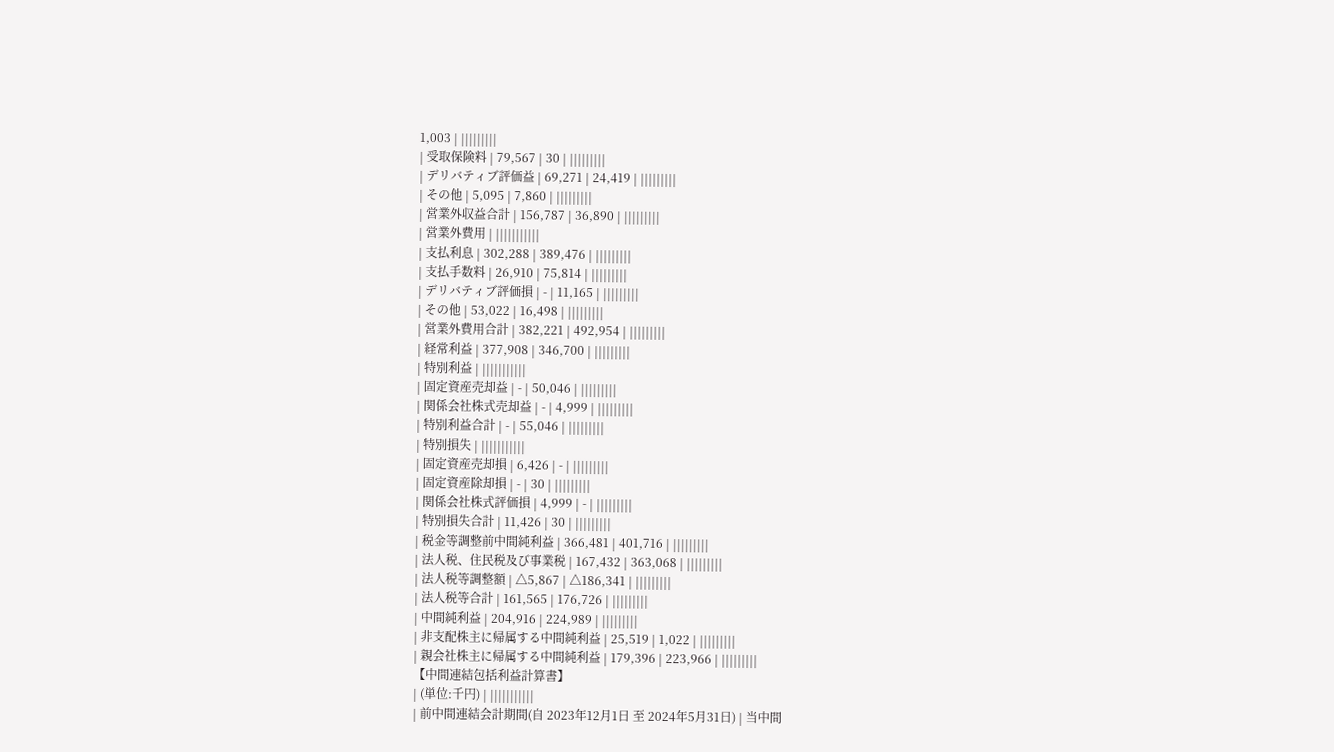1,003 | |||||||||
| 受取保険料 | 79,567 | 30 | |||||||||
| デリバティブ評価益 | 69,271 | 24,419 | |||||||||
| その他 | 5,095 | 7,860 | |||||||||
| 営業外収益合計 | 156,787 | 36,890 | |||||||||
| 営業外費用 | |||||||||||
| 支払利息 | 302,288 | 389,476 | |||||||||
| 支払手数料 | 26,910 | 75,814 | |||||||||
| デリバティブ評価損 | - | 11,165 | |||||||||
| その他 | 53,022 | 16,498 | |||||||||
| 営業外費用合計 | 382,221 | 492,954 | |||||||||
| 経常利益 | 377,908 | 346,700 | |||||||||
| 特別利益 | |||||||||||
| 固定資産売却益 | - | 50,046 | |||||||||
| 関係会社株式売却益 | - | 4,999 | |||||||||
| 特別利益合計 | - | 55,046 | |||||||||
| 特別損失 | |||||||||||
| 固定資産売却損 | 6,426 | - | |||||||||
| 固定資産除却損 | - | 30 | |||||||||
| 関係会社株式評価損 | 4,999 | - | |||||||||
| 特別損失合計 | 11,426 | 30 | |||||||||
| 税金等調整前中間純利益 | 366,481 | 401,716 | |||||||||
| 法人税、住民税及び事業税 | 167,432 | 363,068 | |||||||||
| 法人税等調整額 | △5,867 | △186,341 | |||||||||
| 法人税等合計 | 161,565 | 176,726 | |||||||||
| 中間純利益 | 204,916 | 224,989 | |||||||||
| 非支配株主に帰属する中間純利益 | 25,519 | 1,022 | |||||||||
| 親会社株主に帰属する中間純利益 | 179,396 | 223,966 | |||||||||
【中間連結包括利益計算書】
| (単位:千円) | |||||||||||
| 前中間連結会計期間(自 2023年12月1日 至 2024年5月31日) | 当中間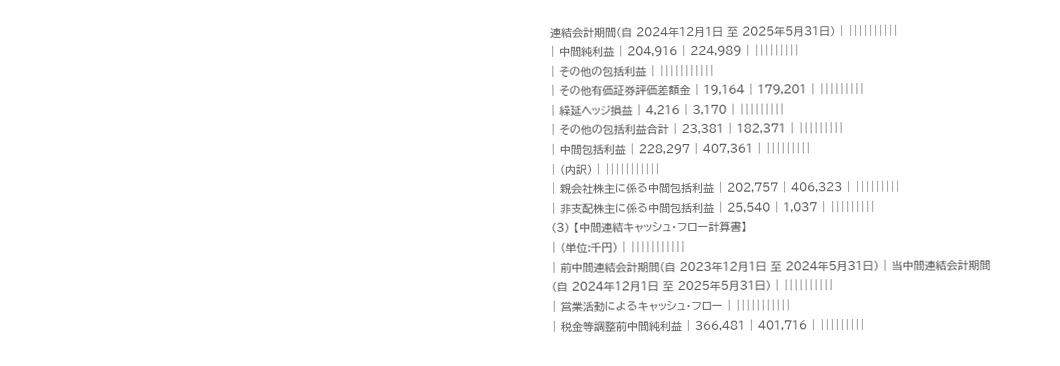連結会計期間(自 2024年12月1日 至 2025年5月31日) | ||||||||||
| 中間純利益 | 204,916 | 224,989 | |||||||||
| その他の包括利益 | |||||||||||
| その他有価証券評価差額金 | 19,164 | 179,201 | |||||||||
| 繰延ヘッジ損益 | 4,216 | 3,170 | |||||||||
| その他の包括利益合計 | 23,381 | 182,371 | |||||||||
| 中間包括利益 | 228,297 | 407,361 | |||||||||
| (内訳) | |||||||||||
| 親会社株主に係る中間包括利益 | 202,757 | 406,323 | |||||||||
| 非支配株主に係る中間包括利益 | 25,540 | 1,037 | |||||||||
(3) 【中間連結キャッシュ・フロー計算書】
| (単位:千円) | |||||||||||
| 前中間連結会計期間(自 2023年12月1日 至 2024年5月31日) | 当中間連結会計期間(自 2024年12月1日 至 2025年5月31日) | ||||||||||
| 営業活動によるキャッシュ・フロー | |||||||||||
| 税金等調整前中間純利益 | 366,481 | 401,716 | |||||||||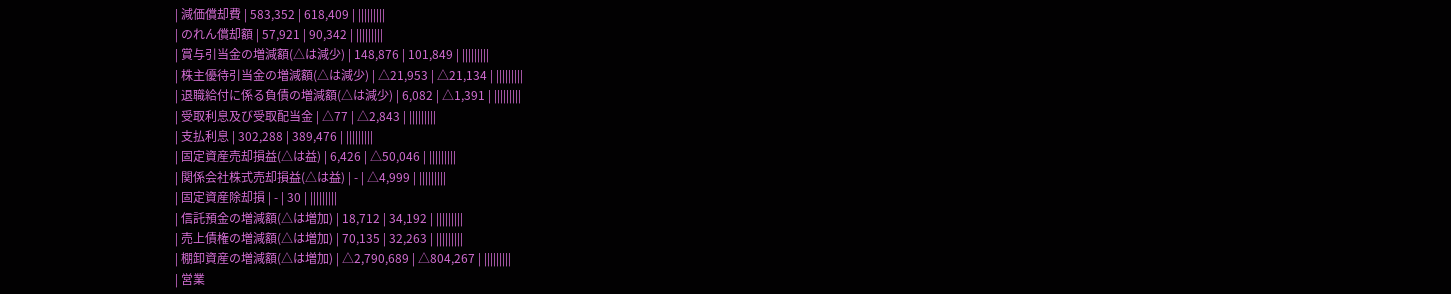| 減価償却費 | 583,352 | 618,409 | |||||||||
| のれん償却額 | 57,921 | 90,342 | |||||||||
| 賞与引当金の増減額(△は減少) | 148,876 | 101,849 | |||||||||
| 株主優待引当金の増減額(△は減少) | △21,953 | △21,134 | |||||||||
| 退職給付に係る負債の増減額(△は減少) | 6,082 | △1,391 | |||||||||
| 受取利息及び受取配当金 | △77 | △2,843 | |||||||||
| 支払利息 | 302,288 | 389,476 | |||||||||
| 固定資産売却損益(△は益) | 6,426 | △50,046 | |||||||||
| 関係会社株式売却損益(△は益) | - | △4,999 | |||||||||
| 固定資産除却損 | - | 30 | |||||||||
| 信託預金の増減額(△は増加) | 18,712 | 34,192 | |||||||||
| 売上債権の増減額(△は増加) | 70,135 | 32,263 | |||||||||
| 棚卸資産の増減額(△は増加) | △2,790,689 | △804,267 | |||||||||
| 営業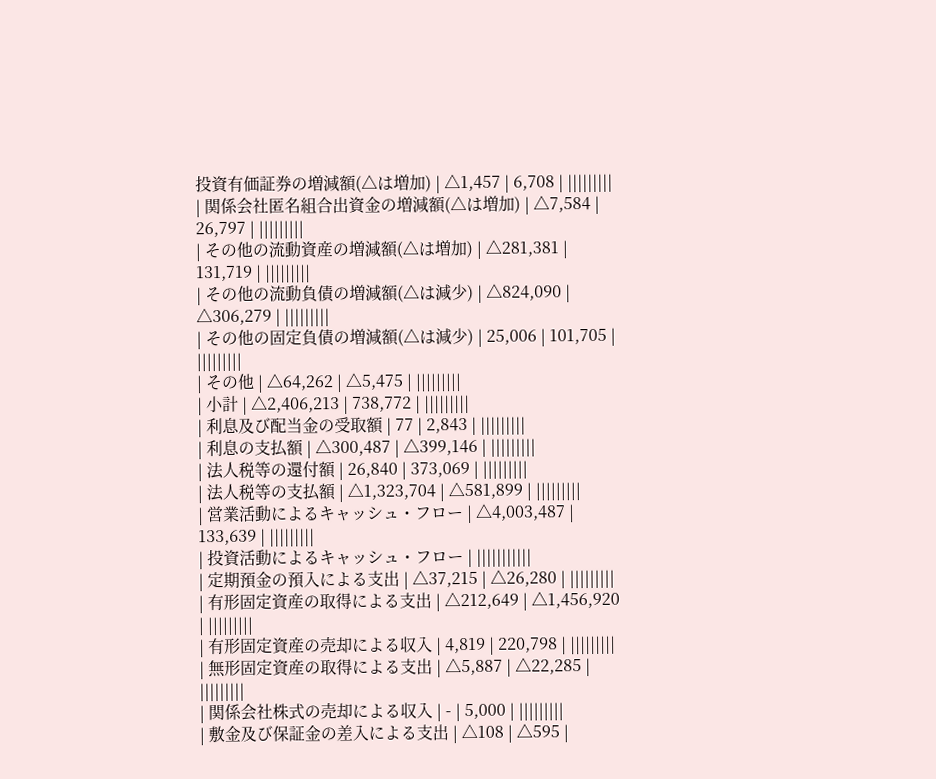投資有価証券の増減額(△は増加) | △1,457 | 6,708 | |||||||||
| 関係会社匿名組合出資金の増減額(△は増加) | △7,584 | 26,797 | |||||||||
| その他の流動資産の増減額(△は増加) | △281,381 | 131,719 | |||||||||
| その他の流動負債の増減額(△は減少) | △824,090 | △306,279 | |||||||||
| その他の固定負債の増減額(△は減少) | 25,006 | 101,705 | |||||||||
| その他 | △64,262 | △5,475 | |||||||||
| 小計 | △2,406,213 | 738,772 | |||||||||
| 利息及び配当金の受取額 | 77 | 2,843 | |||||||||
| 利息の支払額 | △300,487 | △399,146 | |||||||||
| 法人税等の還付額 | 26,840 | 373,069 | |||||||||
| 法人税等の支払額 | △1,323,704 | △581,899 | |||||||||
| 営業活動によるキャッシュ・フロー | △4,003,487 | 133,639 | |||||||||
| 投資活動によるキャッシュ・フロー | |||||||||||
| 定期預金の預入による支出 | △37,215 | △26,280 | |||||||||
| 有形固定資産の取得による支出 | △212,649 | △1,456,920 | |||||||||
| 有形固定資産の売却による収入 | 4,819 | 220,798 | |||||||||
| 無形固定資産の取得による支出 | △5,887 | △22,285 | |||||||||
| 関係会社株式の売却による収入 | - | 5,000 | |||||||||
| 敷金及び保証金の差入による支出 | △108 | △595 |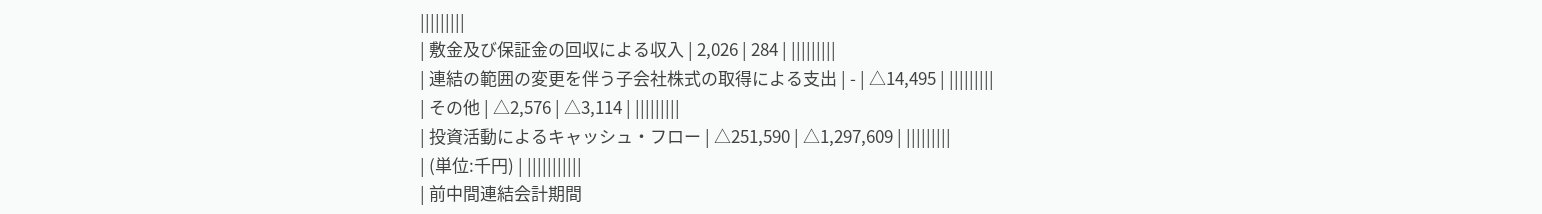|||||||||
| 敷金及び保証金の回収による収入 | 2,026 | 284 | |||||||||
| 連結の範囲の変更を伴う子会社株式の取得による支出 | - | △14,495 | |||||||||
| その他 | △2,576 | △3,114 | |||||||||
| 投資活動によるキャッシュ・フロー | △251,590 | △1,297,609 | |||||||||
| (単位:千円) | |||||||||||
| 前中間連結会計期間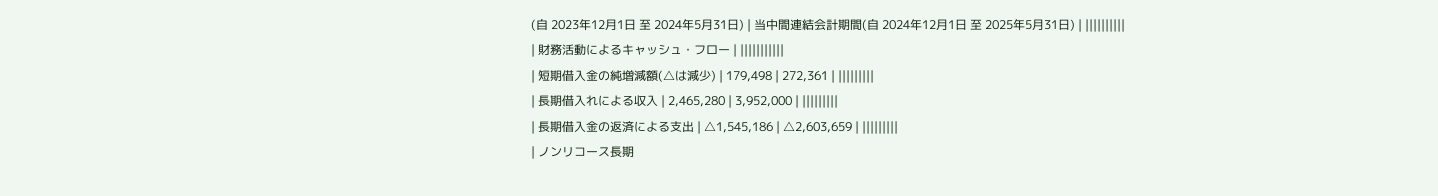(自 2023年12月1日 至 2024年5月31日) | 当中間連結会計期間(自 2024年12月1日 至 2025年5月31日) | ||||||||||
| 財務活動によるキャッシュ・フロー | |||||||||||
| 短期借入金の純増減額(△は減少) | 179,498 | 272,361 | |||||||||
| 長期借入れによる収入 | 2,465,280 | 3,952,000 | |||||||||
| 長期借入金の返済による支出 | △1,545,186 | △2,603,659 | |||||||||
| ノンリコース長期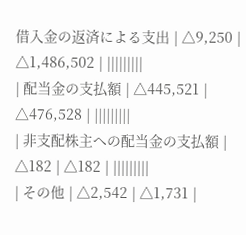借入金の返済による支出 | △9,250 | △1,486,502 | |||||||||
| 配当金の支払額 | △445,521 | △476,528 | |||||||||
| 非支配株主への配当金の支払額 | △182 | △182 | |||||||||
| その他 | △2,542 | △1,731 |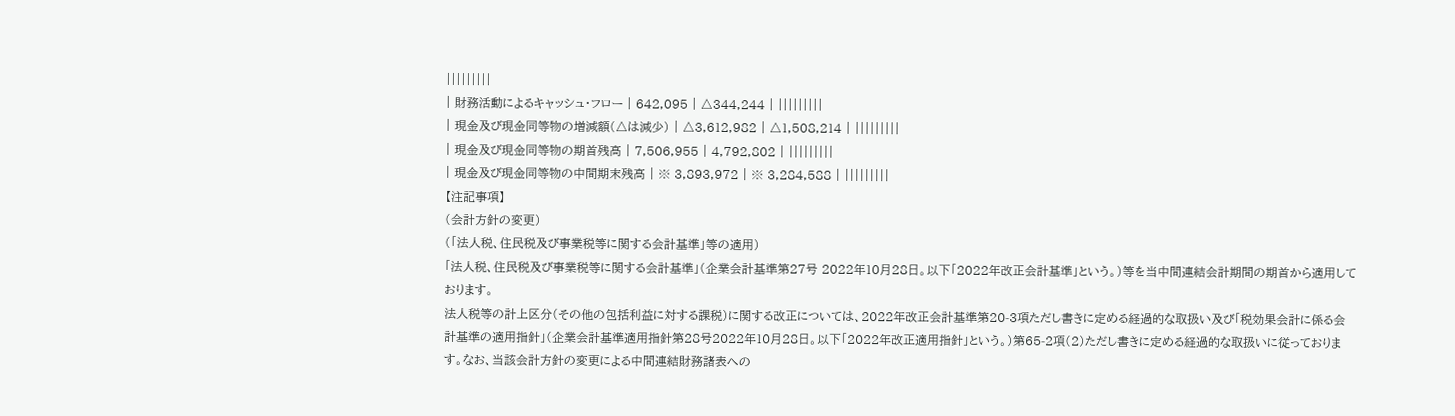|||||||||
| 財務活動によるキャッシュ・フロー | 642,095 | △344,244 | |||||||||
| 現金及び現金同等物の増減額(△は減少) | △3,612,982 | △1,508,214 | |||||||||
| 現金及び現金同等物の期首残高 | 7,506,955 | 4,792,802 | |||||||||
| 現金及び現金同等物の中間期末残高 | ※ 3,893,972 | ※ 3,284,588 | |||||||||
【注記事項】
(会計方針の変更)
(「法人税、住民税及び事業税等に関する会計基準」等の適用)
「法人税、住民税及び事業税等に関する会計基準」(企業会計基準第27号 2022年10月28日。以下「2022年改正会計基準」という。)等を当中間連結会計期間の期首から適用しております。
法人税等の計上区分(その他の包括利益に対する課税)に関する改正については、2022年改正会計基準第20-3項ただし書きに定める経過的な取扱い及び「税効果会計に係る会計基準の適用指針」(企業会計基準適用指針第28号2022年10月28日。以下「2022年改正適用指針」という。)第65-2項(2)ただし書きに定める経過的な取扱いに従っております。なお、当該会計方針の変更による中間連結財務諸表への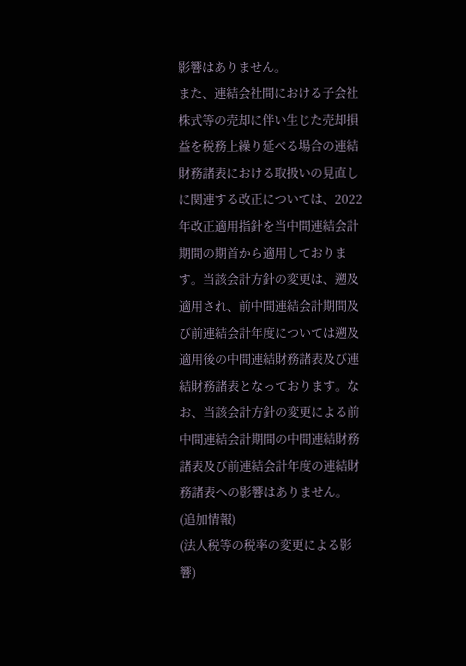影響はありません。
また、連結会社間における子会社株式等の売却に伴い生じた売却損益を税務上繰り延べる場合の連結財務諸表における取扱いの見直しに関連する改正については、2022年改正適用指針を当中間連結会計期間の期首から適用しております。当該会計方針の変更は、遡及適用され、前中間連結会計期間及び前連結会計年度については遡及適用後の中間連結財務諸表及び連結財務諸表となっております。なお、当該会計方針の変更による前中間連結会計期間の中間連結財務諸表及び前連結会計年度の連結財務諸表への影響はありません。
(追加情報)
(法人税等の税率の変更による影響)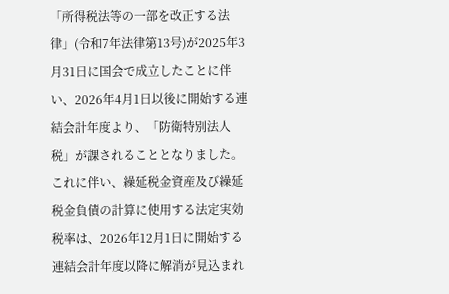「所得税法等の一部を改正する法律」(令和7年法律第13号)が2025年3月31日に国会で成立したことに伴い、2026年4月1日以後に開始する連結会計年度より、「防衛特別法人税」が課されることとなりました。
これに伴い、繰延税金資産及び繰延税金負債の計算に使用する法定実効税率は、2026年12月1日に開始する連結会計年度以降に解消が見込まれ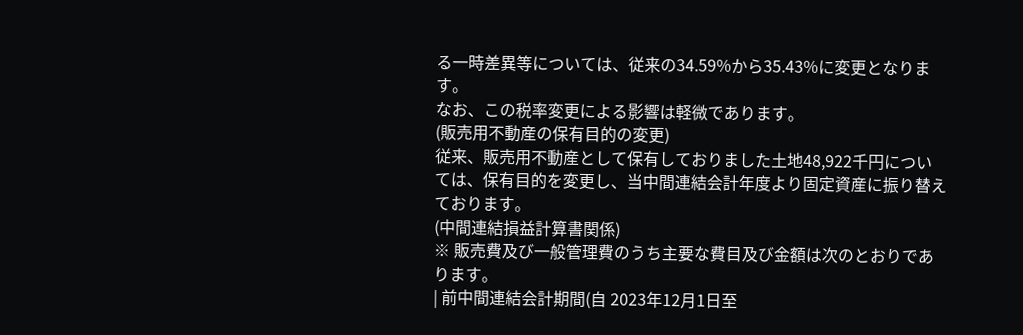る一時差異等については、従来の34.59%から35.43%に変更となります。
なお、この税率変更による影響は軽微であります。
(販売用不動産の保有目的の変更)
従来、販売用不動産として保有しておりました土地48,922千円については、保有目的を変更し、当中間連結会計年度より固定資産に振り替えております。
(中間連結損益計算書関係)
※ 販売費及び一般管理費のうち主要な費目及び金額は次のとおりであります。
| 前中間連結会計期間(自 2023年12月1日至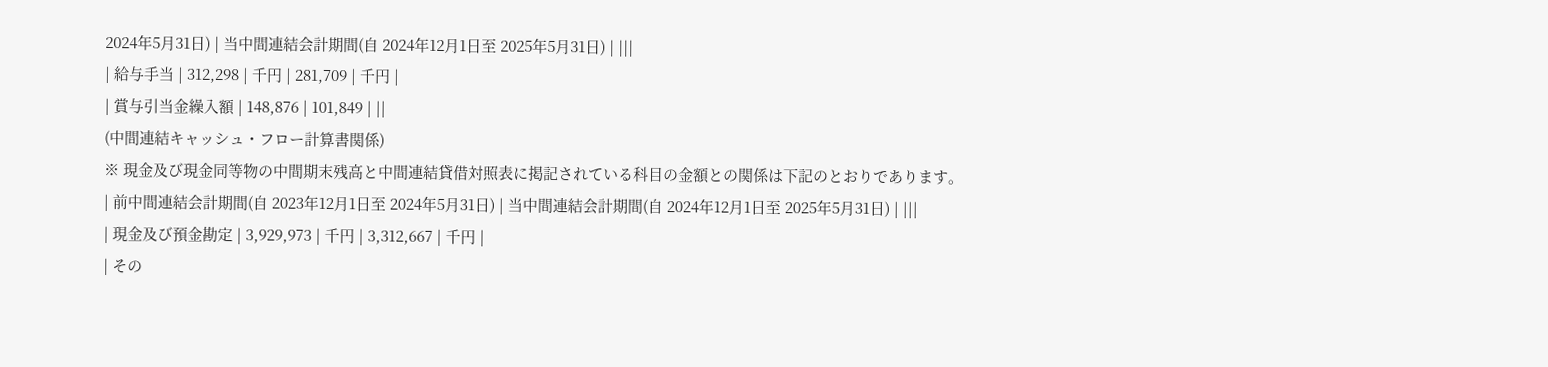2024年5月31日) | 当中間連結会計期間(自 2024年12月1日至 2025年5月31日) | |||
| 給与手当 | 312,298 | 千円 | 281,709 | 千円 |
| 賞与引当金繰入額 | 148,876 | 101,849 | ||
(中間連結キャッシュ・フロー計算書関係)
※ 現金及び現金同等物の中間期末残高と中間連結貸借対照表に掲記されている科目の金額との関係は下記のとおりであります。
| 前中間連結会計期間(自 2023年12月1日至 2024年5月31日) | 当中間連結会計期間(自 2024年12月1日至 2025年5月31日) | |||
| 現金及び預金勘定 | 3,929,973 | 千円 | 3,312,667 | 千円 |
| その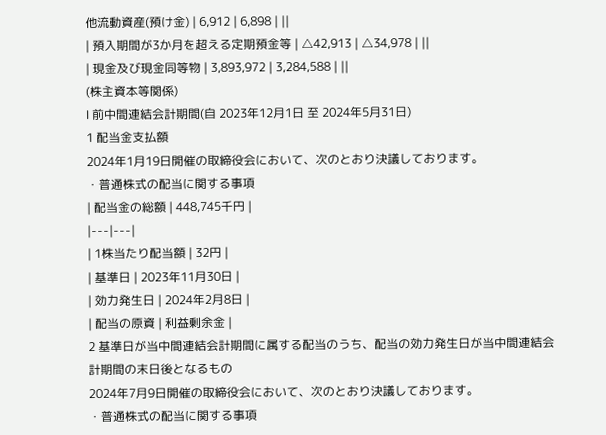他流動資産(預け金) | 6,912 | 6,898 | ||
| 預入期間が3か月を超える定期預金等 | △42,913 | △34,978 | ||
| 現金及び現金同等物 | 3,893,972 | 3,284,588 | ||
(株主資本等関係)
Ⅰ 前中間連結会計期間(自 2023年12月1日 至 2024年5月31日)
1 配当金支払額
2024年1月19日開催の取締役会において、次のとおり決議しております。
・普通株式の配当に関する事項
| 配当金の総額 | 448,745千円 |
|---|---|
| 1株当たり配当額 | 32円 |
| 基準日 | 2023年11月30日 |
| 効力発生日 | 2024年2月8日 |
| 配当の原資 | 利益剰余金 |
2 基準日が当中間連結会計期間に属する配当のうち、配当の効力発生日が当中間連結会計期間の末日後となるもの
2024年7月9日開催の取締役会において、次のとおり決議しております。
・普通株式の配当に関する事項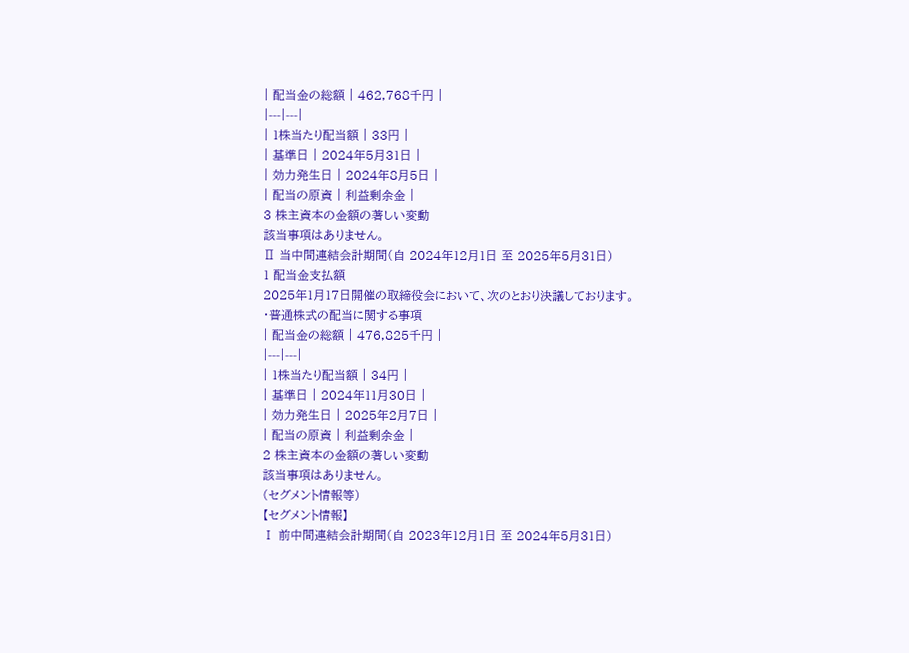| 配当金の総額 | 462,768千円 |
|---|---|
| 1株当たり配当額 | 33円 |
| 基準日 | 2024年5月31日 |
| 効力発生日 | 2024年8月5日 |
| 配当の原資 | 利益剰余金 |
3 株主資本の金額の著しい変動
該当事項はありません。
Ⅱ 当中間連結会計期間(自 2024年12月1日 至 2025年5月31日)
1 配当金支払額
2025年1月17日開催の取締役会において、次のとおり決議しております。
・普通株式の配当に関する事項
| 配当金の総額 | 476,825千円 |
|---|---|
| 1株当たり配当額 | 34円 |
| 基準日 | 2024年11月30日 |
| 効力発生日 | 2025年2月7日 |
| 配当の原資 | 利益剰余金 |
2 株主資本の金額の著しい変動
該当事項はありません。
(セグメント情報等)
【セグメント情報】
Ⅰ 前中間連結会計期間(自 2023年12月1日 至 2024年5月31日)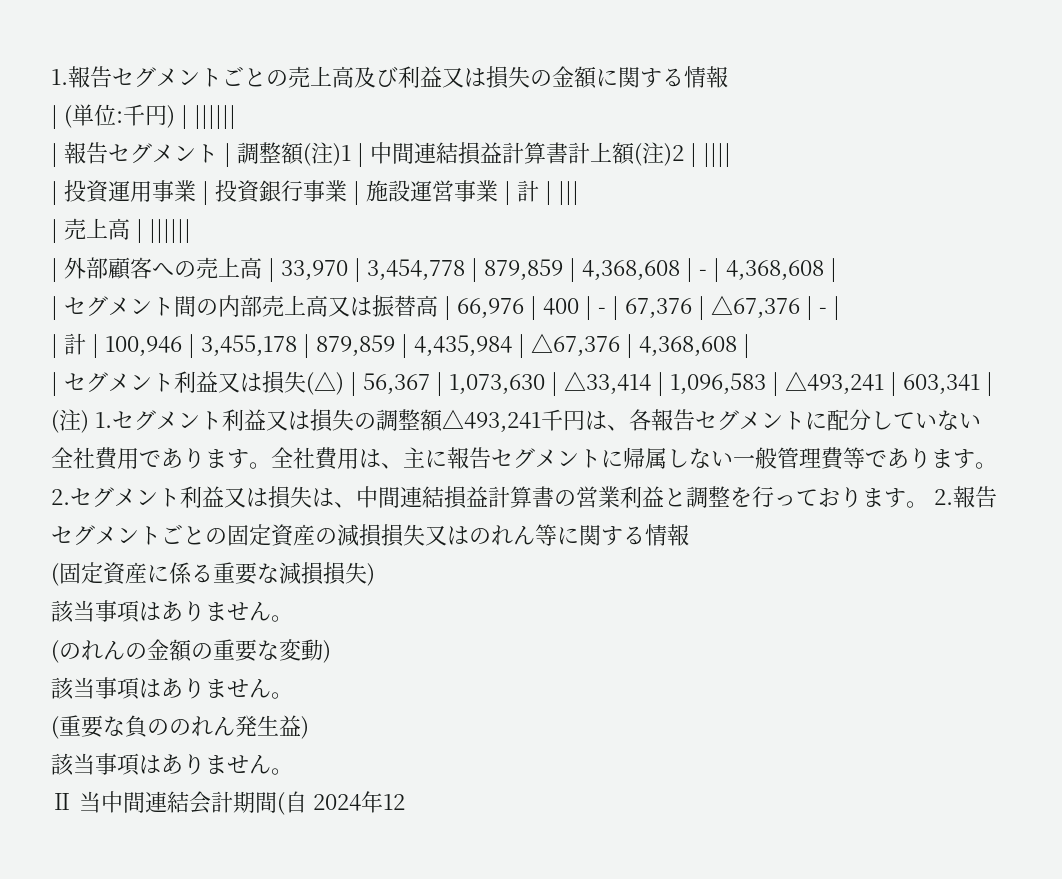1.報告セグメントごとの売上高及び利益又は損失の金額に関する情報
| (単位:千円) | ||||||
| 報告セグメント | 調整額(注)1 | 中間連結損益計算書計上額(注)2 | ||||
| 投資運用事業 | 投資銀行事業 | 施設運営事業 | 計 | |||
| 売上高 | ||||||
| 外部顧客への売上高 | 33,970 | 3,454,778 | 879,859 | 4,368,608 | - | 4,368,608 |
| セグメント間の内部売上高又は振替高 | 66,976 | 400 | - | 67,376 | △67,376 | - |
| 計 | 100,946 | 3,455,178 | 879,859 | 4,435,984 | △67,376 | 4,368,608 |
| セグメント利益又は損失(△) | 56,367 | 1,073,630 | △33,414 | 1,096,583 | △493,241 | 603,341 |
(注) 1.セグメント利益又は損失の調整額△493,241千円は、各報告セグメントに配分していない全社費用であります。全社費用は、主に報告セグメントに帰属しない一般管理費等であります。
2.セグメント利益又は損失は、中間連結損益計算書の営業利益と調整を行っております。 2.報告セグメントごとの固定資産の減損損失又はのれん等に関する情報
(固定資産に係る重要な減損損失)
該当事項はありません。
(のれんの金額の重要な変動)
該当事項はありません。
(重要な負ののれん発生益)
該当事項はありません。
Ⅱ 当中間連結会計期間(自 2024年12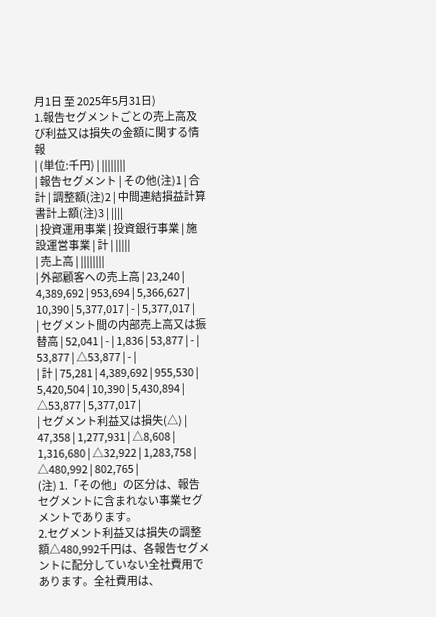月1日 至 2025年5月31日)
1.報告セグメントごとの売上高及び利益又は損失の金額に関する情報
| (単位:千円) | ||||||||
| 報告セグメント | その他(注)1 | 合計 | 調整額(注)2 | 中間連結損益計算書計上額(注)3 | ||||
| 投資運用事業 | 投資銀行事業 | 施設運営事業 | 計 | |||||
| 売上高 | ||||||||
| 外部顧客への売上高 | 23,240 | 4,389,692 | 953,694 | 5,366,627 | 10,390 | 5,377,017 | - | 5,377,017 |
| セグメント間の内部売上高又は振替高 | 52,041 | - | 1,836 | 53,877 | - | 53,877 | △53,877 | - |
| 計 | 75,281 | 4,389,692 | 955,530 | 5,420,504 | 10,390 | 5,430,894 | △53,877 | 5,377,017 |
| セグメント利益又は損失(△) | 47,358 | 1,277,931 | △8,608 | 1,316,680 | △32,922 | 1,283,758 | △480,992 | 802,765 |
(注) 1.「その他」の区分は、報告セグメントに含まれない事業セグメントであります。
2.セグメント利益又は損失の調整額△480,992千円は、各報告セグメントに配分していない全社費用であります。全社費用は、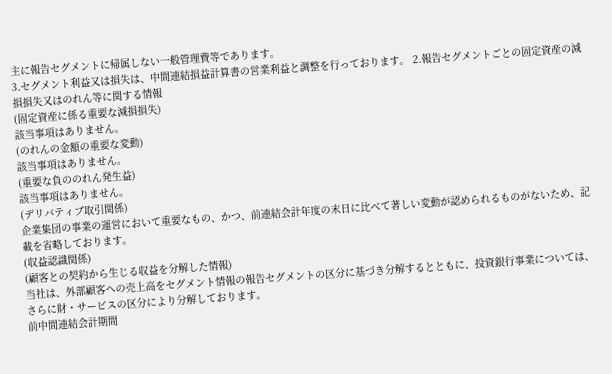主に報告セグメントに帰属しない一般管理費等であります。
3.セグメント利益又は損失は、中間連結損益計算書の営業利益と調整を行っております。 2.報告セグメントごとの固定資産の減損損失又はのれん等に関する情報
(固定資産に係る重要な減損損失)
該当事項はありません。
(のれんの金額の重要な変動)
該当事項はありません。
(重要な負ののれん発生益)
該当事項はありません。
(デリバティブ取引関係)
企業集団の事業の運営において重要なもの、かつ、前連結会計年度の末日に比べて著しい変動が認められるものがないため、記載を省略しております。
(収益認識関係)
(顧客との契約から生じる収益を分解した情報)
当社は、外部顧客への売上高をセグメント情報の報告セグメントの区分に基づき分解するとともに、投資銀行事業については、さらに財・サービスの区分により分解しております。
前中間連結会計期間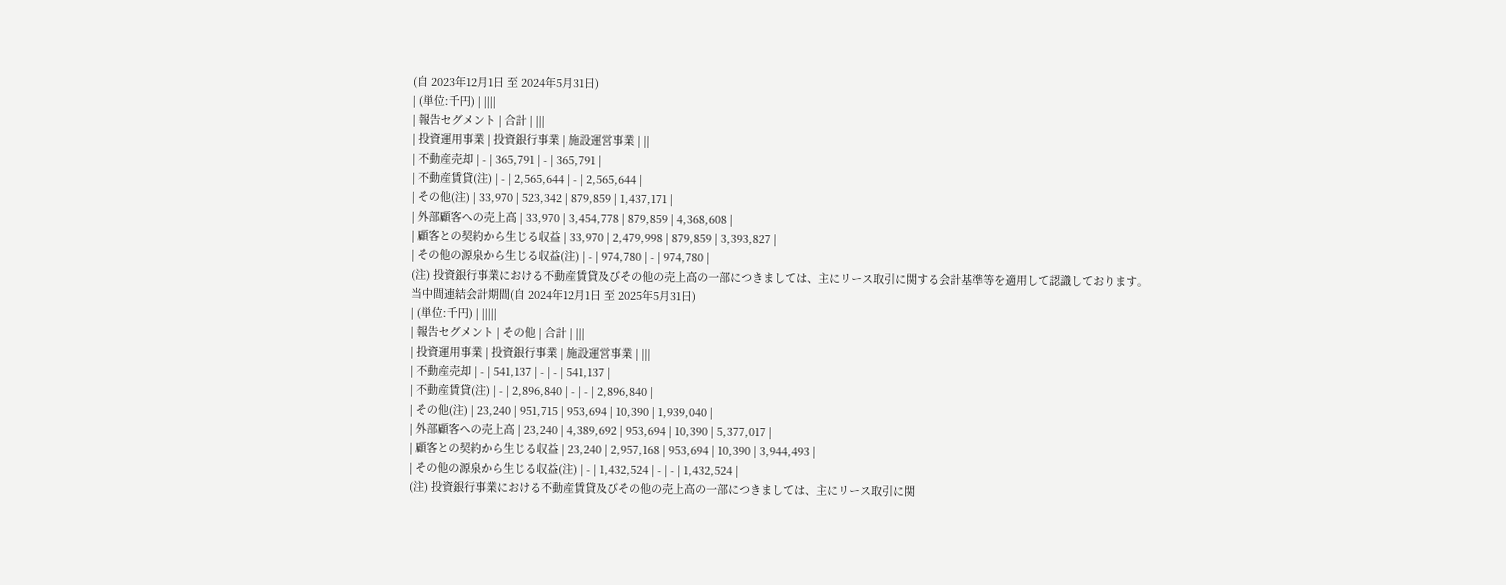(自 2023年12月1日 至 2024年5月31日)
| (単位:千円) | ||||
| 報告セグメント | 合計 | |||
| 投資運用事業 | 投資銀行事業 | 施設運営事業 | ||
| 不動産売却 | - | 365,791 | - | 365,791 |
| 不動産賃貸(注) | - | 2,565,644 | - | 2,565,644 |
| その他(注) | 33,970 | 523,342 | 879,859 | 1,437,171 |
| 外部顧客への売上高 | 33,970 | 3,454,778 | 879,859 | 4,368,608 |
| 顧客との契約から生じる収益 | 33,970 | 2,479,998 | 879,859 | 3,393,827 |
| その他の源泉から生じる収益(注) | - | 974,780 | - | 974,780 |
(注) 投資銀行事業における不動産賃貸及びその他の売上高の一部につきましては、主にリース取引に関する会計基準等を適用して認識しております。
当中間連結会計期間(自 2024年12月1日 至 2025年5月31日)
| (単位:千円) | |||||
| 報告セグメント | その他 | 合計 | |||
| 投資運用事業 | 投資銀行事業 | 施設運営事業 | |||
| 不動産売却 | - | 541,137 | - | - | 541,137 |
| 不動産賃貸(注) | - | 2,896,840 | - | - | 2,896,840 |
| その他(注) | 23,240 | 951,715 | 953,694 | 10,390 | 1,939,040 |
| 外部顧客への売上高 | 23,240 | 4,389,692 | 953,694 | 10,390 | 5,377,017 |
| 顧客との契約から生じる収益 | 23,240 | 2,957,168 | 953,694 | 10,390 | 3,944,493 |
| その他の源泉から生じる収益(注) | - | 1,432,524 | - | - | 1,432,524 |
(注) 投資銀行事業における不動産賃貸及びその他の売上高の一部につきましては、主にリース取引に関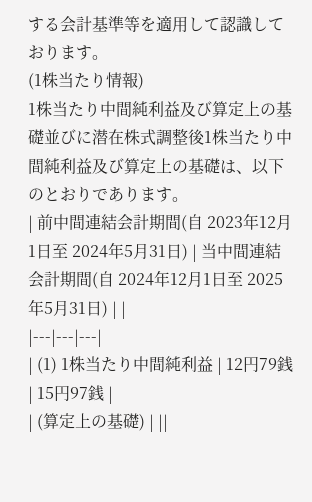する会計基準等を適用して認識しております。
(1株当たり情報)
1株当たり中間純利益及び算定上の基礎並びに潜在株式調整後1株当たり中間純利益及び算定上の基礎は、以下のとおりであります。
| 前中間連結会計期間(自 2023年12月1日至 2024年5月31日) | 当中間連結会計期間(自 2024年12月1日至 2025年5月31日) | |
|---|---|---|
| (1) 1株当たり中間純利益 | 12円79銭 | 15円97銭 |
| (算定上の基礎) | ||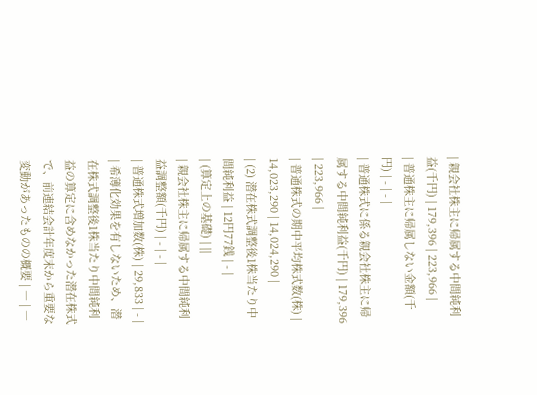| 親会社株主に帰属する中間純利益(千円) | 179,396 | 223,966 |
| 普通株主に帰属しない金額(千円) | - | - |
| 普通株式に係る親会社株主に帰属する中間純利益(千円) | 179,396 | 223,966 |
| 普通株式の期中平均株式数(株) | 14,023,290 | 14,024,290 |
| (2) 潜在株式調整後1株当たり中間純利益 | 12円77銭 | - |
| (算定上の基礎) | ||
| 親会社株主に帰属する中間純利益調整額(千円) | - | - |
| 普通株式増加数(株) | 29,833 | - |
| 希薄化効果を有しないため、潜在株式調整後1株当たり中間純利益の算定に含めなかった潜在株式で、前連結会計年度末から重要な変動があったものの概要 | ― | ―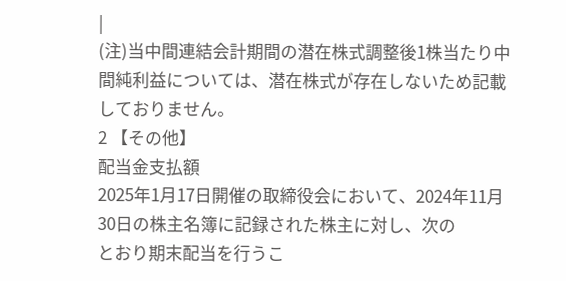|
(注)当中間連結会計期間の潜在株式調整後1株当たり中間純利益については、潜在株式が存在しないため記載しておりません。
2 【その他】
配当金支払額
2025年1月17日開催の取締役会において、2024年11月30日の株主名簿に記録された株主に対し、次の
とおり期末配当を行うこ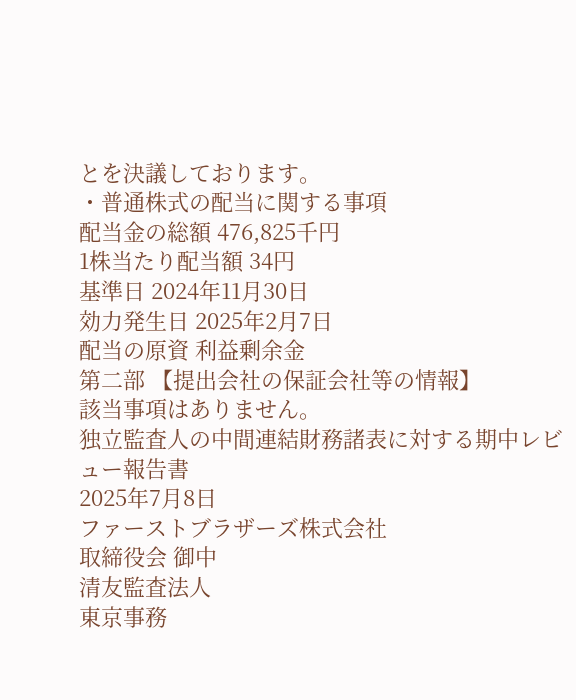とを決議しております。
・普通株式の配当に関する事項
配当金の総額 476,825千円
1株当たり配当額 34円
基準日 2024年11月30日
効力発生日 2025年2月7日
配当の原資 利益剰余金
第二部 【提出会社の保証会社等の情報】
該当事項はありません。
独立監査人の中間連結財務諸表に対する期中レビュー報告書
2025年7月8日
ファーストブラザーズ株式会社
取締役会 御中
清友監査法人
東京事務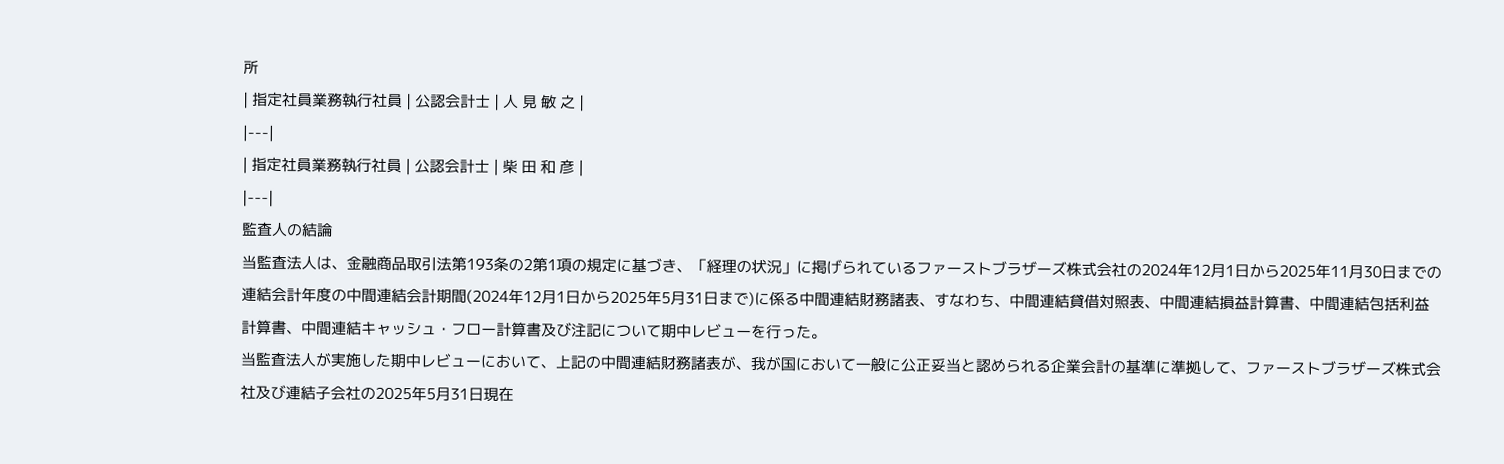所
| 指定社員業務執行社員 | 公認会計士 | 人 見 敏 之 |
|---|
| 指定社員業務執行社員 | 公認会計士 | 柴 田 和 彦 |
|---|
監査人の結論
当監査法人は、金融商品取引法第193条の2第1項の規定に基づき、「経理の状況」に掲げられているファーストブラザーズ株式会社の2024年12月1日から2025年11月30日までの連結会計年度の中間連結会計期間(2024年12月1日から2025年5月31日まで)に係る中間連結財務諸表、すなわち、中間連結貸借対照表、中間連結損益計算書、中間連結包括利益計算書、中間連結キャッシュ・フロー計算書及び注記について期中レビューを行った。
当監査法人が実施した期中レビューにおいて、上記の中間連結財務諸表が、我が国において一般に公正妥当と認められる企業会計の基準に準拠して、ファーストブラザーズ株式会社及び連結子会社の2025年5月31日現在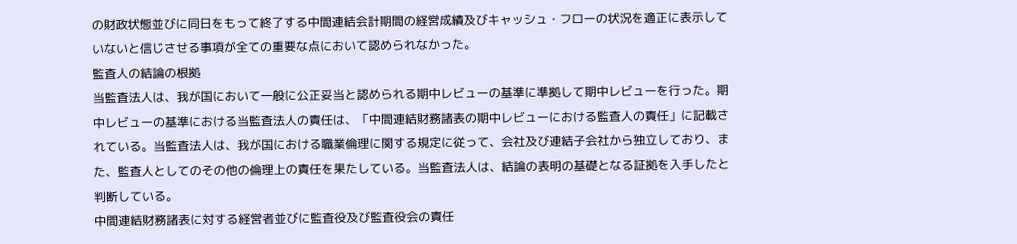の財政状態並びに同日をもって終了する中間連結会計期間の経営成績及びキャッシュ・フローの状況を適正に表示していないと信じさせる事項が全ての重要な点において認められなかった。
監査人の結論の根拠
当監査法人は、我が国において一般に公正妥当と認められる期中レビューの基準に準拠して期中レビューを行った。期中レビューの基準における当監査法人の責任は、「中間連結財務諸表の期中レビューにおける監査人の責任」に記載されている。当監査法人は、我が国における職業倫理に関する規定に従って、会社及び連結子会社から独立しており、また、監査人としてのその他の倫理上の責任を果たしている。当監査法人は、結論の表明の基礎となる証拠を入手したと判断している。
中間連結財務諸表に対する経営者並びに監査役及び監査役会の責任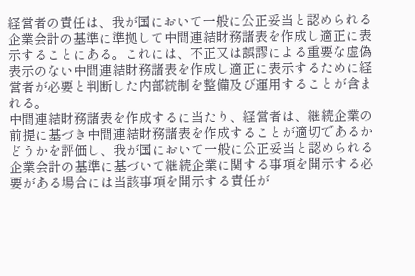経営者の責任は、我が国において一般に公正妥当と認められる企業会計の基準に準拠して中間連結財務諸表を作成し適正に表示することにある。これには、不正又は誤謬による重要な虚偽表示のない中間連結財務諸表を作成し適正に表示するために経営者が必要と判断した内部統制を整備及び運用することが含まれる。
中間連結財務諸表を作成するに当たり、経営者は、継続企業の前提に基づき中間連結財務諸表を作成することが適切であるかどうかを評価し、我が国において一般に公正妥当と認められる企業会計の基準に基づいて継続企業に関する事項を開示する必要がある場合には当該事項を開示する責任が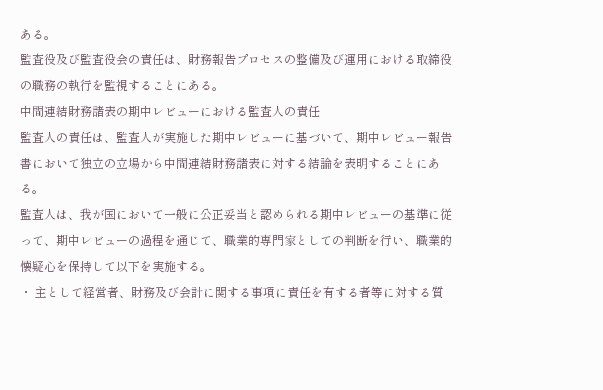ある。
監査役及び監査役会の責任は、財務報告プロセスの整備及び運用における取締役の職務の執行を監視することにある。
中間連結財務諸表の期中レビューにおける監査人の責任
監査人の責任は、監査人が実施した期中レビューに基づいて、期中レビュー報告書において独立の立場から中間連結財務諸表に対する結論を表明することにある。
監査人は、我が国において一般に公正妥当と認められる期中レビューの基準に従って、期中レビューの過程を通じて、職業的専門家としての判断を行い、職業的懐疑心を保持して以下を実施する。
・ 主として経営者、財務及び会計に関する事項に責任を有する者等に対する質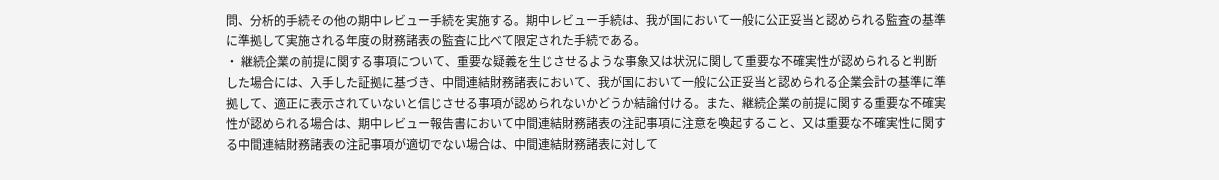問、分析的手続その他の期中レビュー手続を実施する。期中レビュー手続は、我が国において一般に公正妥当と認められる監査の基準に準拠して実施される年度の財務諸表の監査に比べて限定された手続である。
・ 継続企業の前提に関する事項について、重要な疑義を生じさせるような事象又は状況に関して重要な不確実性が認められると判断した場合には、入手した証拠に基づき、中間連結財務諸表において、我が国において一般に公正妥当と認められる企業会計の基準に準拠して、適正に表示されていないと信じさせる事項が認められないかどうか結論付ける。また、継続企業の前提に関する重要な不確実性が認められる場合は、期中レビュー報告書において中間連結財務諸表の注記事項に注意を喚起すること、又は重要な不確実性に関する中間連結財務諸表の注記事項が適切でない場合は、中間連結財務諸表に対して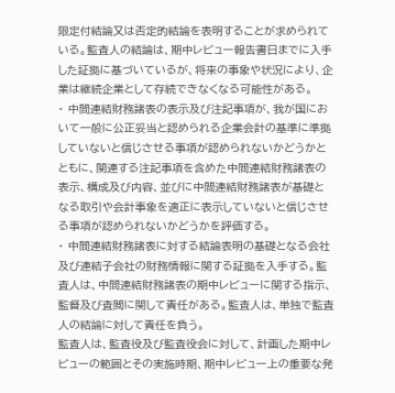限定付結論又は否定的結論を表明することが求められている。監査人の結論は、期中レビュー報告書日までに入手した証拠に基づいているが、将来の事象や状況により、企業は継続企業として存続できなくなる可能性がある。
・ 中間連結財務諸表の表示及び注記事項が、我が国において一般に公正妥当と認められる企業会計の基準に準拠していないと信じさせる事項が認められないかどうかとともに、関連する注記事項を含めた中間連結財務諸表の表示、構成及び内容、並びに中間連結財務諸表が基礎となる取引や会計事象を適正に表示していないと信じさせる事項が認められないかどうかを評価する。
・ 中間連結財務諸表に対する結論表明の基礎となる会社及び連結子会社の財務情報に関する証拠を入手する。監査人は、中間連結財務諸表の期中レビューに関する指示、監督及び査閲に関して責任がある。監査人は、単独で監査人の結論に対して責任を負う。
監査人は、監査役及び監査役会に対して、計画した期中レビューの範囲とその実施時期、期中レビュー上の重要な発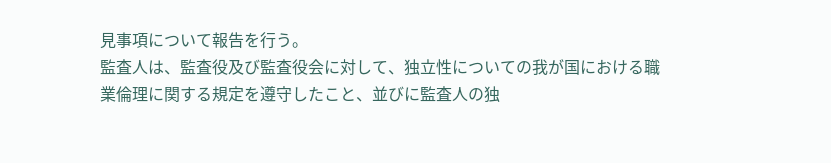見事項について報告を行う。
監査人は、監査役及び監査役会に対して、独立性についての我が国における職業倫理に関する規定を遵守したこと、並びに監査人の独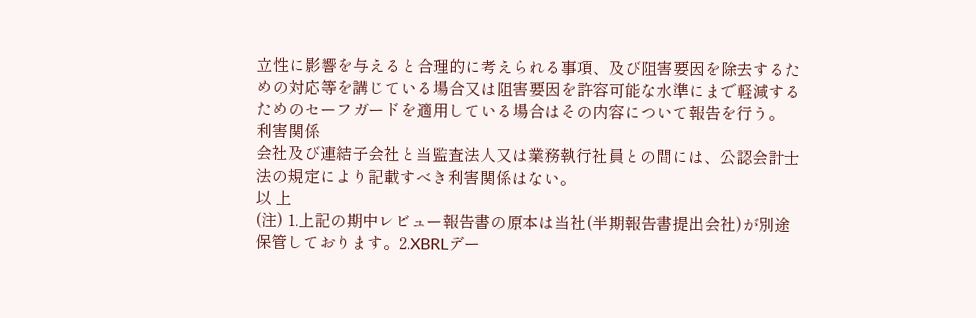立性に影響を与えると合理的に考えられる事項、及び阻害要因を除去するための対応等を講じている場合又は阻害要因を許容可能な水準にまで軽減するためのセーフガードを適用している場合はその内容について報告を行う。
利害関係
会社及び連結子会社と当監査法人又は業務執行社員との間には、公認会計士法の規定により記載すべき利害関係はない。
以 上
(注) 1.上記の期中レビュー報告書の原本は当社(半期報告書提出会社)が別途保管しております。2.XBRLデー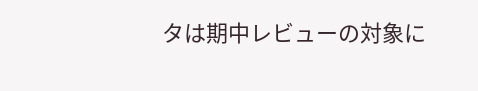タは期中レビューの対象に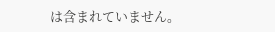は含まれていません。